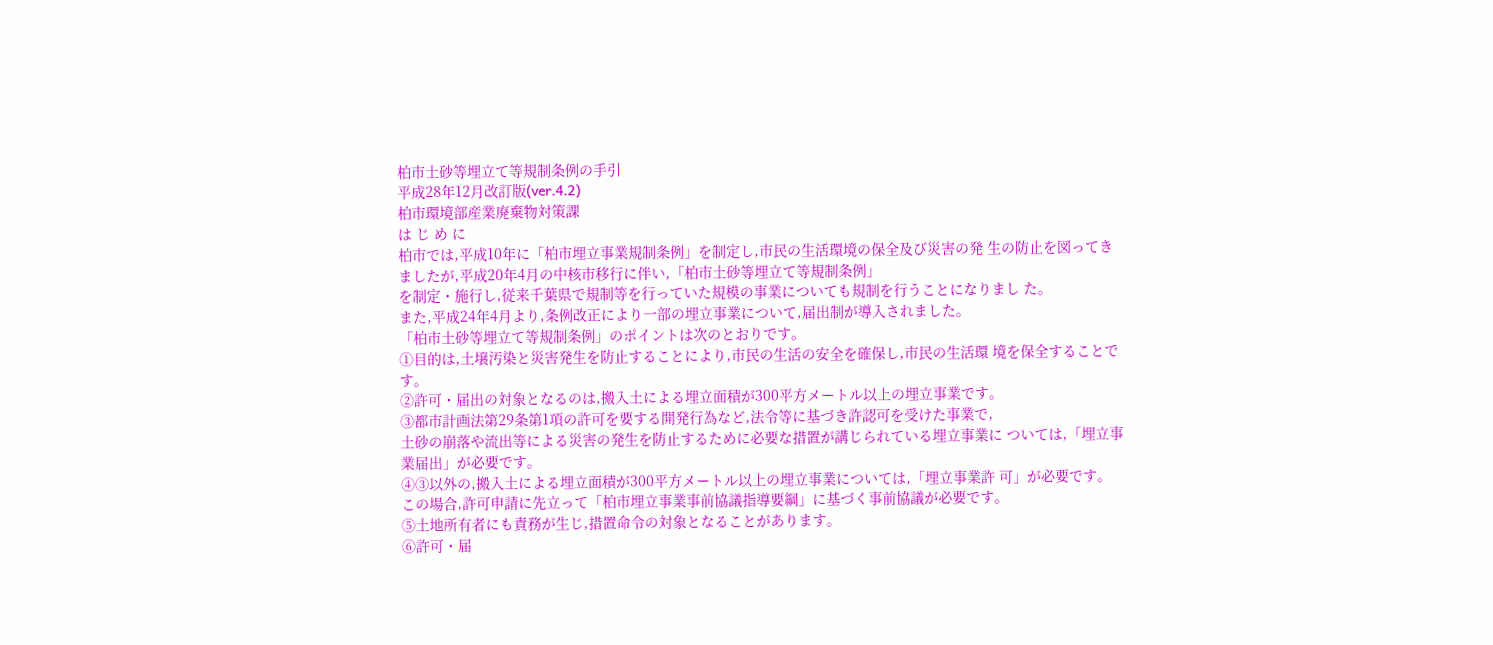柏市土砂等埋立て等規制条例の手引
平成28年12月改訂版(ver.4.2)
柏市環境部産業廃棄物対策課
は じ め に
柏市では,平成10年に「柏市埋立事業規制条例」を制定し,市民の生活環境の保全及び災害の発 生の防止を図ってきましたが,平成20年4月の中核市移行に伴い,「柏市土砂等埋立て等規制条例」
を制定・施行し,従来千葉県で規制等を行っていた規模の事業についても規制を行うことになりまし た。
また,平成24年4月より,条例改正により一部の埋立事業について,届出制が導入されました。
「柏市土砂等埋立て等規制条例」のポイントは次のとおりです。
①目的は,土壌汚染と災害発生を防止することにより,市民の生活の安全を確保し,市民の生活環 境を保全することです。
②許可・届出の対象となるのは,搬入土による埋立面積が300平方メートル以上の埋立事業です。
③都市計画法第29条第1項の許可を要する開発行為など,法令等に基づき許認可を受けた事業で,
土砂の崩落や流出等による災害の発生を防止するために必要な措置が講じられている埋立事業に ついては,「埋立事業届出」が必要です。
④③以外の,搬入土による埋立面積が300平方メートル以上の埋立事業については,「埋立事業許 可」が必要です。
この場合,許可申請に先立って「柏市埋立事業事前協議指導要綱」に基づく事前協議が必要です。
⑤土地所有者にも責務が生じ,措置命令の対象となることがあります。
⑥許可・届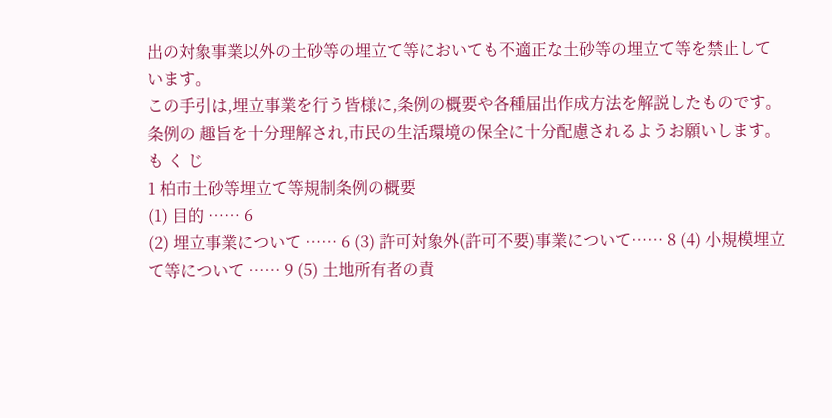出の対象事業以外の土砂等の埋立て等においても不適正な土砂等の埋立て等を禁止して います。
この手引は,埋立事業を行う皆様に,条例の概要や各種届出作成方法を解説したものです。条例の 趣旨を十分理解され,市民の生活環境の保全に十分配慮されるようお願いします。
も く じ
1 柏市土砂等埋立て等規制条例の概要
(1) 目的 …… 6
(2) 埋立事業について …… 6 (3) 許可対象外(許可不要)事業について…… 8 (4) 小規模埋立て等について …… 9 (5) 土地所有者の責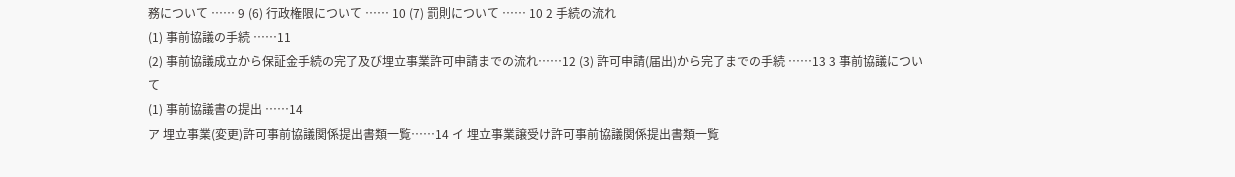務について …… 9 (6) 行政権限について …… 10 (7) 罰則について …… 10 2 手続の流れ
(1) 事前協議の手続 ……11
(2) 事前協議成立から保証金手続の完了及び埋立事業許可申請までの流れ……12 (3) 許可申請(届出)から完了までの手続 ……13 3 事前協議について
(1) 事前協議書の提出 ……14
ア 埋立事業(変更)許可事前協議関係提出書類一覧……14 イ 埋立事業譲受け許可事前協議関係提出書類一覧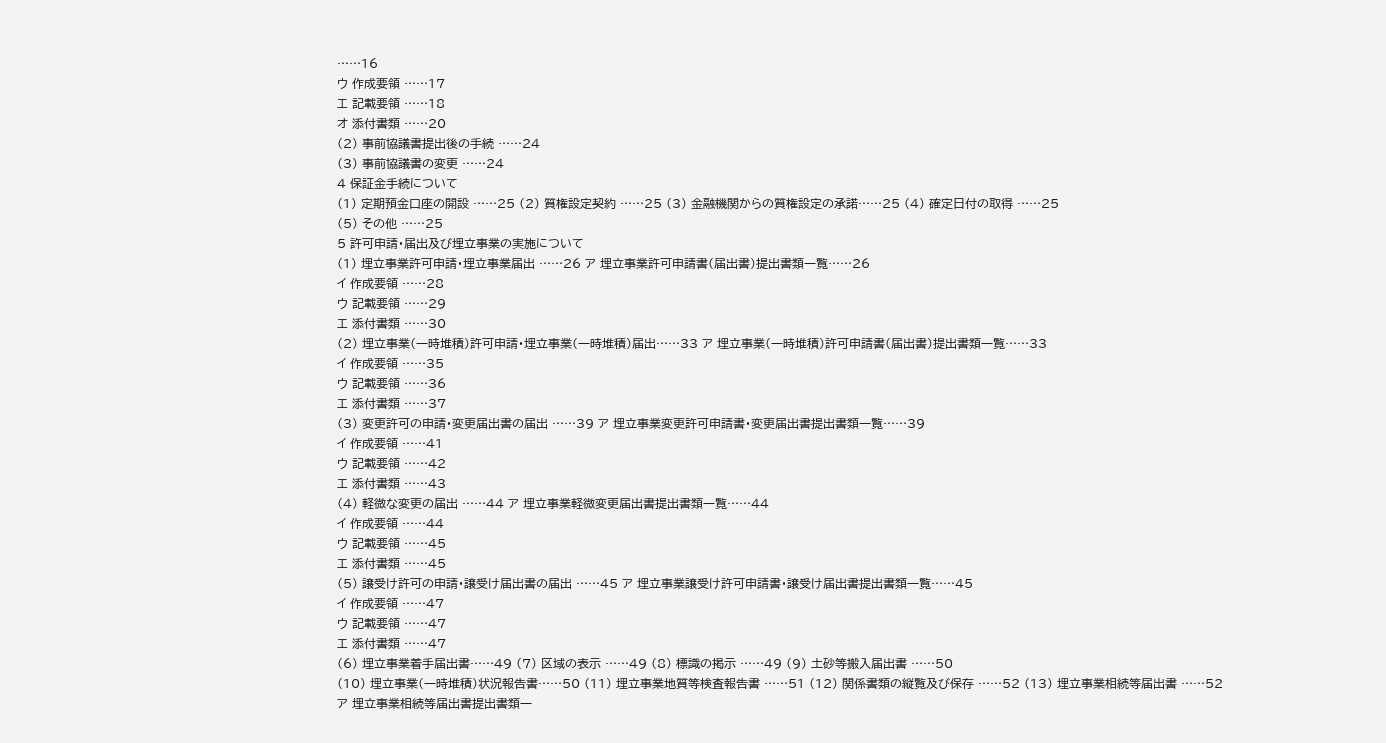……16
ウ 作成要領 ……17
エ 記載要領 ……18
オ 添付書類 ……20
(2) 事前協議書提出後の手続 ……24
(3) 事前協議書の変更 ……24
4 保証金手続について
(1) 定期預金口座の開設 ……25 (2) 質権設定契約 ……25 (3) 金融機関からの質権設定の承諾……25 (4) 確定日付の取得 ……25
(5) その他 ……25
5 許可申請・届出及び埋立事業の実施について
(1) 埋立事業許可申請・埋立事業届出 ……26 ア 埋立事業許可申請書(届出書)提出書類一覧……26
イ 作成要領 ……28
ウ 記載要領 ……29
エ 添付書類 ……30
(2) 埋立事業(一時堆積)許可申請・埋立事業(一時堆積)届出……33 ア 埋立事業(一時堆積)許可申請書(届出書)提出書類一覧……33
イ 作成要領 ……35
ウ 記載要領 ……36
エ 添付書類 ……37
(3) 変更許可の申請・変更届出書の届出 ……39 ア 埋立事業変更許可申請書・変更届出書提出書類一覧……39
イ 作成要領 ……41
ウ 記載要領 ……42
エ 添付書類 ……43
(4) 軽微な変更の届出 ……44 ア 埋立事業軽微変更届出書提出書類一覧……44
イ 作成要領 ……44
ウ 記載要領 ……45
エ 添付書類 ……45
(5) 譲受け許可の申請・譲受け届出書の届出 ……45 ア 埋立事業譲受け許可申請書・譲受け届出書提出書類一覧……45
イ 作成要領 ……47
ウ 記載要領 ……47
エ 添付書類 ……47
(6) 埋立事業着手届出書……49 (7) 区域の表示 ……49 (8) 標識の掲示 ……49 (9) 土砂等搬入届出書 ……50
(10) 埋立事業(一時堆積)状況報告書……50 (11) 埋立事業地質等検査報告書 ……51 (12) 関係書類の縦覧及び保存 ……52 (13) 埋立事業相続等届出書 ……52
ア 埋立事業相続等届出書提出書類一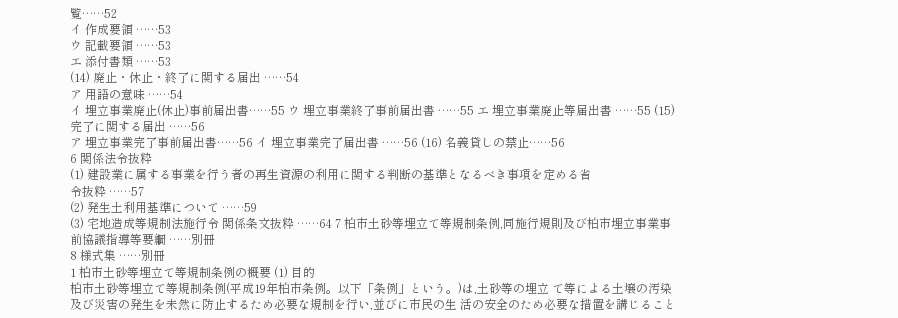覧……52
イ 作成要領 ……53
ウ 記載要領 ……53
エ 添付書類 ……53
(14) 廃止・休止・終了に関する届出 ……54
ア 用語の意味 ……54
イ 埋立事業廃止(休止)事前届出書……55 ウ 埋立事業終了事前届出書 ……55 エ 埋立事業廃止等届出書 ……55 (15) 完了に関する届出 ……56
ア 埋立事業完了事前届出書……56 イ 埋立事業完了届出書 ……56 (16) 名義貸しの禁止……56
6 関係法令抜粋
(1) 建設業に属する事業を行う者の再生資源の利用に関する判断の基準となるべき事項を定める省
令抜粋 ……57
(2) 発生土利用基準について ……59
(3) 宅地造成等規制法施行令 関係条文抜粋 ……64 7 柏市土砂等埋立て等規制条例,同施行規則及び柏市埋立事業事前協議指導等要綱 ……別冊
8 様式集 ……別冊
1 柏市土砂等埋立て等規制条例の概要 (1) 目的
柏市土砂等埋立て等規制条例(平成19年柏市条例。以下「条例」という。)は,土砂等の埋立 て等による土壌の汚染及び災害の発生を未然に防止するため必要な規制を行い,並びに市民の生 活の安全のため必要な措置を講じること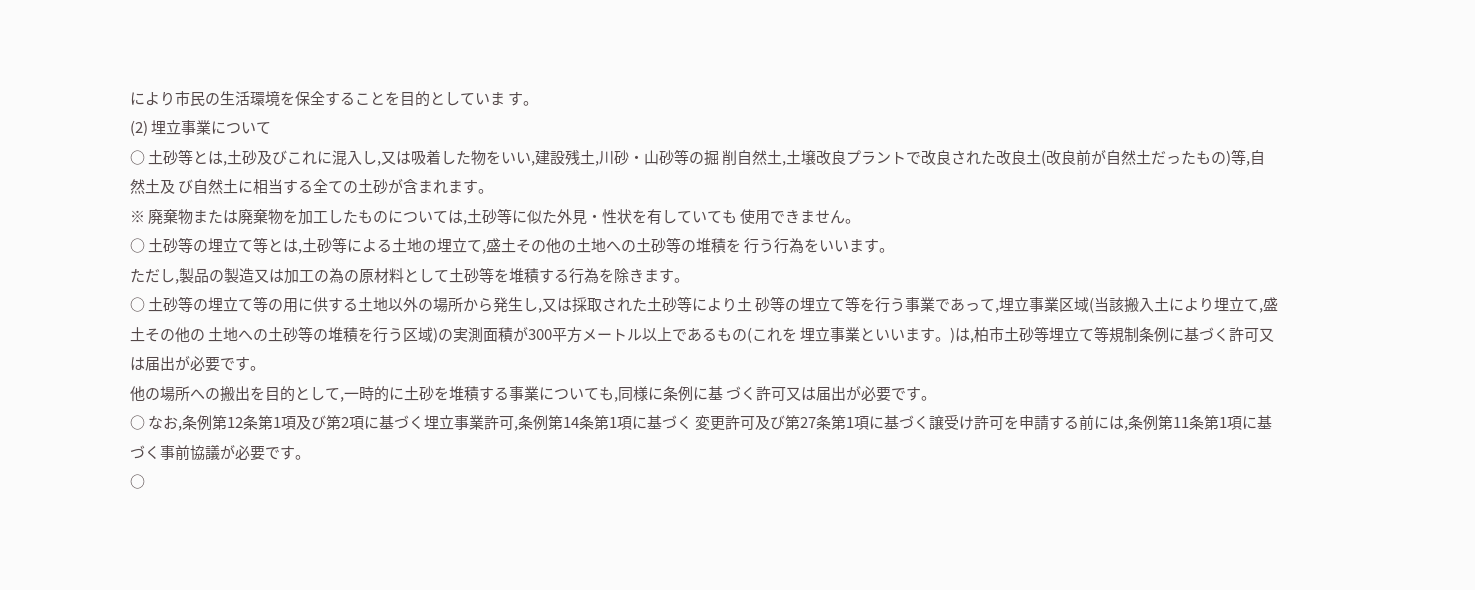により市民の生活環境を保全することを目的としていま す。
(2) 埋立事業について
○ 土砂等とは,土砂及びこれに混入し,又は吸着した物をいい,建設残土,川砂・山砂等の掘 削自然土,土壌改良プラントで改良された改良土(改良前が自然土だったもの)等,自然土及 び自然土に相当する全ての土砂が含まれます。
※ 廃棄物または廃棄物を加工したものについては,土砂等に似た外見・性状を有していても 使用できません。
○ 土砂等の埋立て等とは,土砂等による土地の埋立て,盛土その他の土地への土砂等の堆積を 行う行為をいいます。
ただし,製品の製造又は加工の為の原材料として土砂等を堆積する行為を除きます。
○ 土砂等の埋立て等の用に供する土地以外の場所から発生し,又は採取された土砂等により土 砂等の埋立て等を行う事業であって,埋立事業区域(当該搬入土により埋立て,盛土その他の 土地への土砂等の堆積を行う区域)の実測面積が300平方メートル以上であるもの(これを 埋立事業といいます。)は,柏市土砂等埋立て等規制条例に基づく許可又は届出が必要です。
他の場所への搬出を目的として,一時的に土砂を堆積する事業についても,同様に条例に基 づく許可又は届出が必要です。
○ なお,条例第12条第1項及び第2項に基づく埋立事業許可,条例第14条第1項に基づく 変更許可及び第27条第1項に基づく譲受け許可を申請する前には,条例第11条第1項に基 づく事前協議が必要です。
○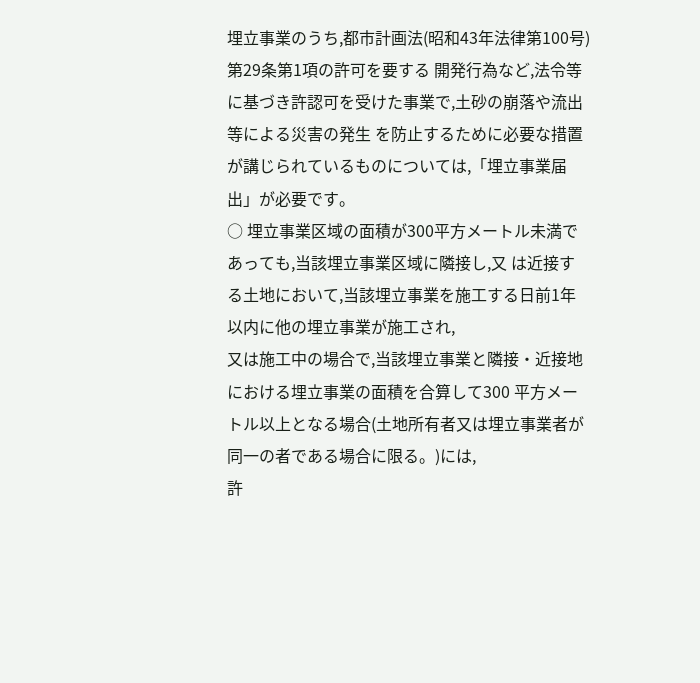埋立事業のうち,都市計画法(昭和43年法律第100号)第29条第1項の許可を要する 開発行為など,法令等に基づき許認可を受けた事業で,土砂の崩落や流出等による災害の発生 を防止するために必要な措置が講じられているものについては,「埋立事業届出」が必要です。
○ 埋立事業区域の面積が300平方メートル未満であっても,当該埋立事業区域に隣接し,又 は近接する土地において,当該埋立事業を施工する日前1年以内に他の埋立事業が施工され,
又は施工中の場合で,当該埋立事業と隣接・近接地における埋立事業の面積を合算して300 平方メートル以上となる場合(土地所有者又は埋立事業者が同一の者である場合に限る。)には,
許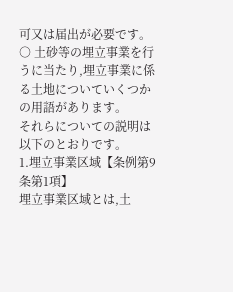可又は届出が必要です。
○ 土砂等の埋立事業を行うに当たり,埋立事業に係る土地についていくつかの用語があります。
それらについての説明は以下のとおりです。
1.埋立事業区域【条例第9条第1項】
埋立事業区域とは,土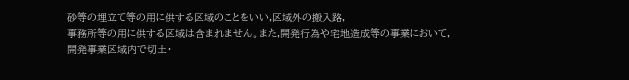砂等の埋立て等の用に供する区域のことをいい,区域外の搬入路,
事務所等の用に供する区域は含まれません。また,開発行為や宅地造成等の事業において,
開発事業区域内で切土・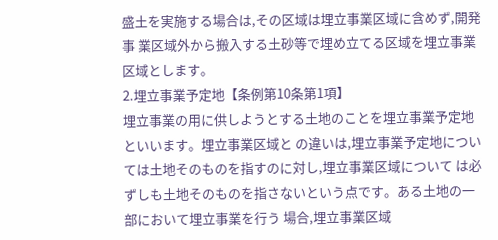盛土を実施する場合は,その区域は埋立事業区域に含めず,開発事 業区域外から搬入する土砂等で埋め立てる区域を埋立事業区域とします。
2.埋立事業予定地【条例第10条第1項】
埋立事業の用に供しようとする土地のことを埋立事業予定地といいます。埋立事業区域と の違いは,埋立事業予定地については土地そのものを指すのに対し,埋立事業区域について は必ずしも土地そのものを指さないという点です。ある土地の一部において埋立事業を行う 場合,埋立事業区域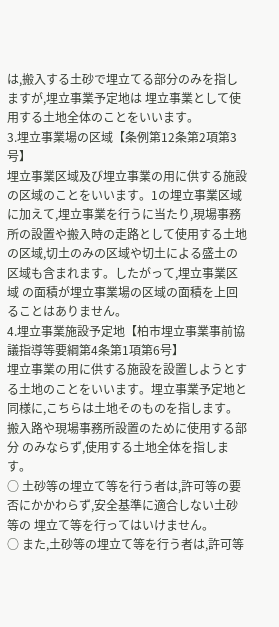は,搬入する土砂で埋立てる部分のみを指しますが,埋立事業予定地は 埋立事業として使用する土地全体のことをいいます。
3.埋立事業場の区域【条例第12条第2項第3号】
埋立事業区域及び埋立事業の用に供する施設の区域のことをいいます。1の埋立事業区域 に加えて,埋立事業を行うに当たり,現場事務所の設置や搬入時の走路として使用する土地 の区域,切土のみの区域や切土による盛土の区域も含まれます。したがって,埋立事業区域 の面積が埋立事業場の区域の面積を上回ることはありません。
4.埋立事業施設予定地【柏市埋立事業事前協議指導等要綱第4条第1項第6号】
埋立事業の用に供する施設を設置しようとする土地のことをいいます。埋立事業予定地と 同様に,こちらは土地そのものを指します。搬入路や現場事務所設置のために使用する部分 のみならず,使用する土地全体を指します。
○ 土砂等の埋立て等を行う者は,許可等の要否にかかわらず,安全基準に適合しない土砂等の 埋立て等を行ってはいけません。
○ また,土砂等の埋立て等を行う者は,許可等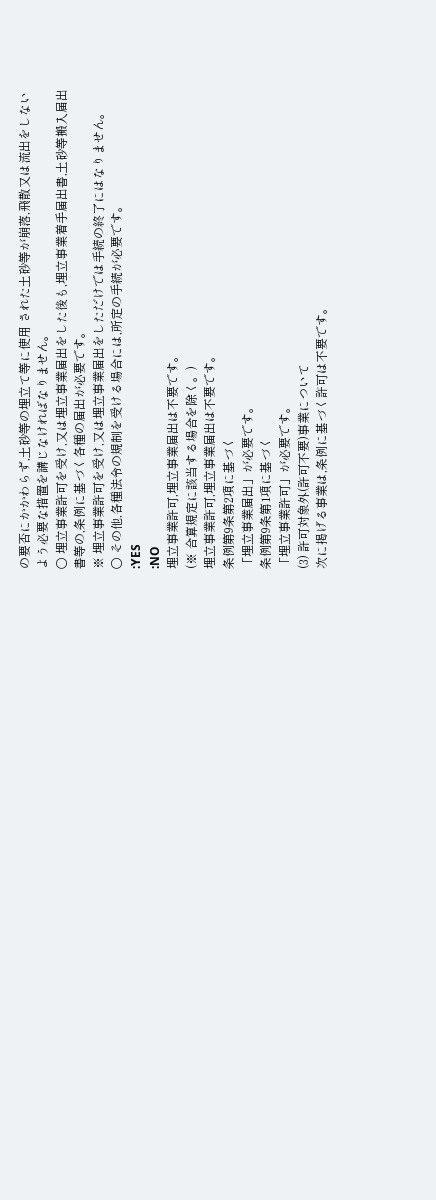の要否にかかわらず,土砂等の埋立て等に使用 された土砂等が崩落,飛散又は流出をしないよう必要な措置を講じなければなりません。
○ 埋立事業許可を受け,又は埋立事業届出をした後も,埋立事業着手届出書,土砂等搬入届出 書等の,条例に基づく各種の届出が必要です。
※ 埋立事業許可を受け,又は埋立事業届出をしただけでは手続の終了にはなりません。
○ その他,各種法令の規制を受ける場合には,所定の手続が必要です。
:YES
:NO
埋立事業許可,埋立事業届出は不要です。
(※ 合算規定に該当する場合を除く。)
埋立事業許可,埋立事業届出は不要です。
条例第9条第2項に基づく
「埋立事業届出」が必要です。
条例第9条第1項に基づく
「埋立事業許可」が必要です。
(3) 許可対象外(許可不要)事業について
次に掲げる事業は,条例に基づく許可は不要です。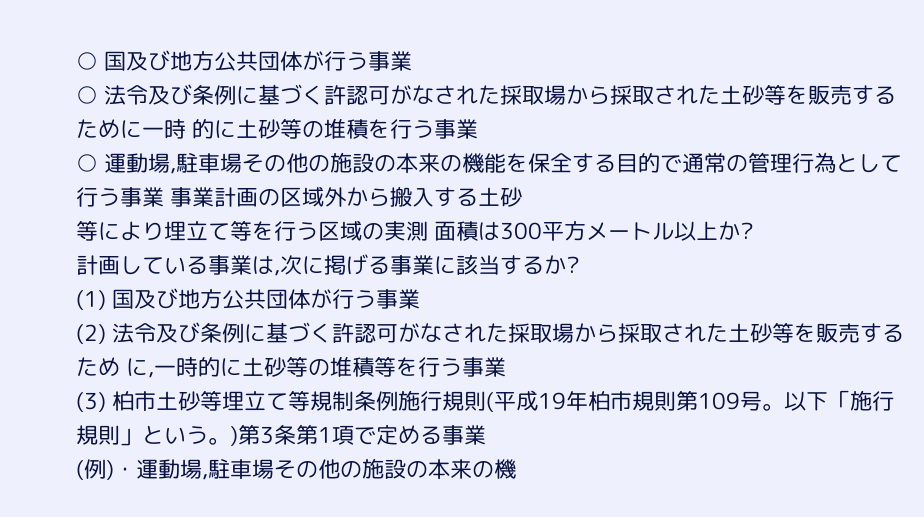○ 国及び地方公共団体が行う事業
○ 法令及び条例に基づく許認可がなされた採取場から採取された土砂等を販売するために一時 的に土砂等の堆積を行う事業
○ 運動場,駐車場その他の施設の本来の機能を保全する目的で通常の管理行為として行う事業 事業計画の区域外から搬入する土砂
等により埋立て等を行う区域の実測 面積は300平方メートル以上か?
計画している事業は,次に掲げる事業に該当するか?
(1) 国及び地方公共団体が行う事業
(2) 法令及び条例に基づく許認可がなされた採取場から採取された土砂等を販売するため に,一時的に土砂等の堆積等を行う事業
(3) 柏市土砂等埋立て等規制条例施行規則(平成19年柏市規則第109号。以下「施行 規則」という。)第3条第1項で定める事業
(例)・運動場,駐車場その他の施設の本来の機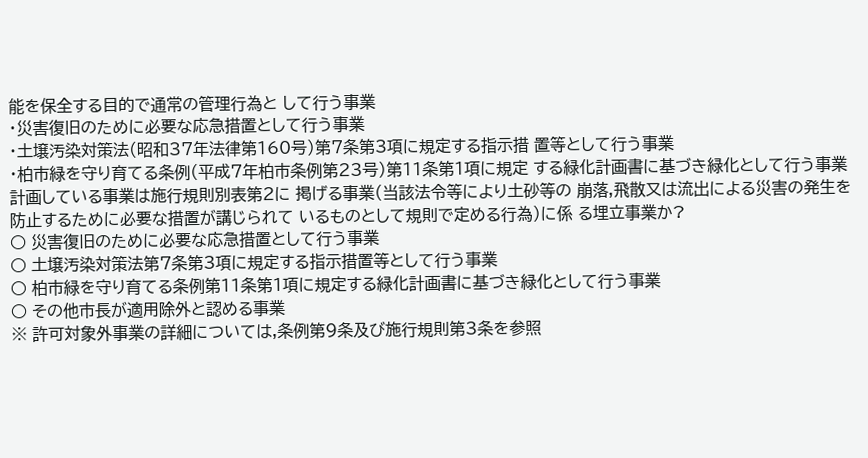能を保全する目的で通常の管理行為と して行う事業
・災害復旧のために必要な応急措置として行う事業
・土壌汚染対策法(昭和37年法律第160号)第7条第3項に規定する指示措 置等として行う事業
・柏市緑を守り育てる条例(平成7年柏市条例第23号)第11条第1項に規定 する緑化計画書に基づき緑化として行う事業
計画している事業は施行規則別表第2に 掲げる事業(当該法令等により土砂等の 崩落,飛散又は流出による災害の発生を 防止するために必要な措置が講じられて いるものとして規則で定める行為)に係 る埋立事業か?
○ 災害復旧のために必要な応急措置として行う事業
○ 土壌汚染対策法第7条第3項に規定する指示措置等として行う事業
○ 柏市緑を守り育てる条例第11条第1項に規定する緑化計画書に基づき緑化として行う事業
○ その他市長が適用除外と認める事業
※ 許可対象外事業の詳細については,条例第9条及び施行規則第3条を参照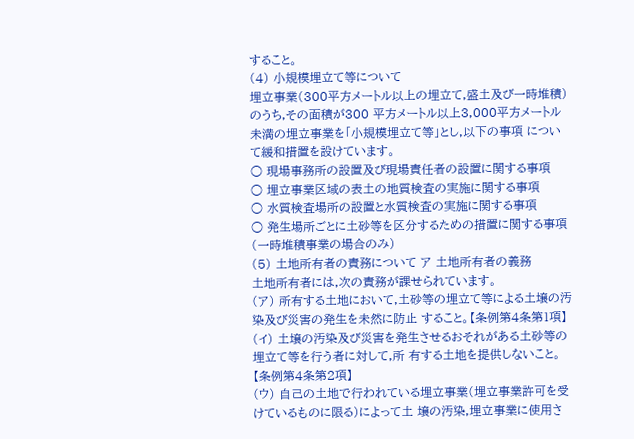すること。
(4) 小規模埋立て等について
埋立事業(300平方メートル以上の埋立て,盛土及び一時堆積)のうち,その面積が300 平方メートル以上3,000平方メートル未満の埋立事業を「小規模埋立て等」とし,以下の事項 について緩和措置を設けています。
○ 現場事務所の設置及び現場責任者の設置に関する事項
○ 埋立事業区域の表土の地質検査の実施に関する事項
○ 水質検査場所の設置と水質検査の実施に関する事項
○ 発生場所ごとに土砂等を区分するための措置に関する事項(一時堆積事業の場合のみ)
(5) 土地所有者の責務について ア 土地所有者の義務
土地所有者には,次の責務が課せられています。
(ア) 所有する土地において,土砂等の埋立て等による土壌の汚染及び災害の発生を未然に防止 すること。【条例第4条第1項】
(イ) 土壌の汚染及び災害を発生させるおそれがある土砂等の埋立て等を行う者に対して,所 有する土地を提供しないこと。【条例第4条第2項】
(ウ) 自己の土地で行われている埋立事業(埋立事業許可を受けているものに限る)によって土 壌の汚染,埋立事業に使用さ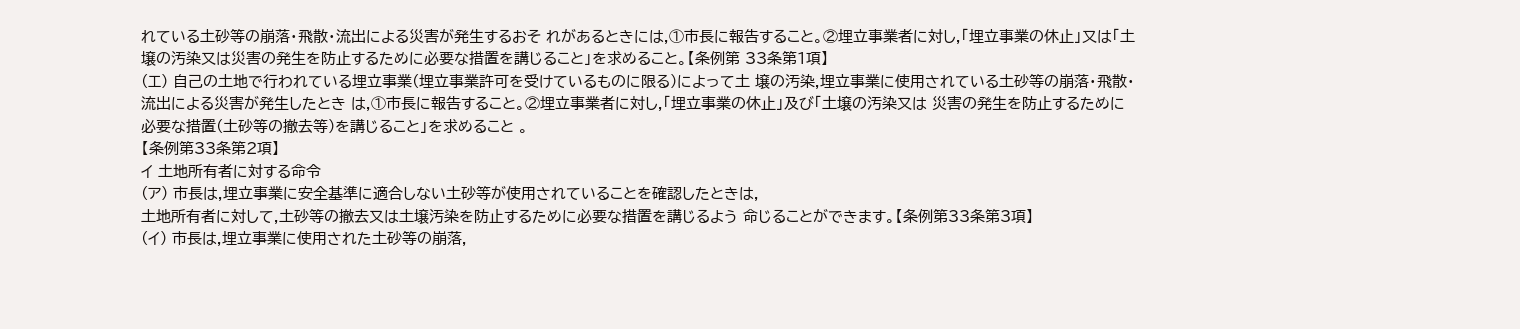れている土砂等の崩落・飛散・流出による災害が発生するおそ れがあるときには,①市長に報告すること。②埋立事業者に対し,「埋立事業の休止」又は「土 壌の汚染又は災害の発生を防止するために必要な措置を講じること」を求めること。【条例第 33条第1項】
(エ) 自己の土地で行われている埋立事業(埋立事業許可を受けているものに限る)によって土 壌の汚染,埋立事業に使用されている土砂等の崩落・飛散・流出による災害が発生したとき は,①市長に報告すること。②埋立事業者に対し,「埋立事業の休止」及び「土壌の汚染又は 災害の発生を防止するために必要な措置(土砂等の撤去等)を講じること」を求めること 。
【条例第33条第2項】
イ 土地所有者に対する命令
(ア) 市長は,埋立事業に安全基準に適合しない土砂等が使用されていることを確認したときは,
土地所有者に対して,土砂等の撤去又は土壌汚染を防止するために必要な措置を講じるよう 命じることができます。【条例第33条第3項】
(イ) 市長は,埋立事業に使用された土砂等の崩落,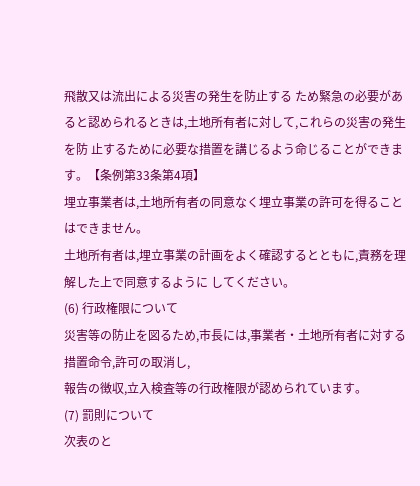飛散又は流出による災害の発生を防止する ため緊急の必要があると認められるときは,土地所有者に対して,これらの災害の発生を防 止するために必要な措置を講じるよう命じることができます。【条例第33条第4項】
埋立事業者は,土地所有者の同意なく埋立事業の許可を得ることはできません。
土地所有者は,埋立事業の計画をよく確認するとともに,責務を理解した上で同意するように してください。
(6) 行政権限について
災害等の防止を図るため,市長には,事業者・土地所有者に対する措置命令,許可の取消し,
報告の徴収,立入検査等の行政権限が認められています。
(7) 罰則について
次表のと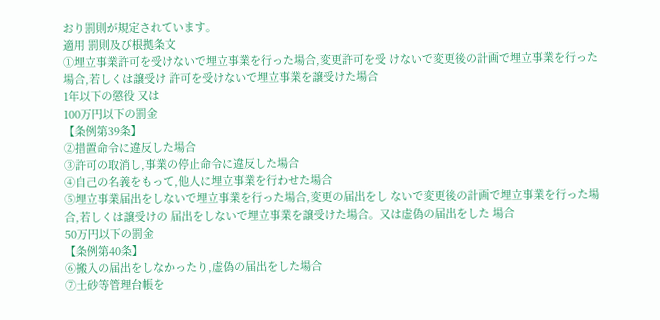おり罰則が規定されています。
適用 罰則及び根拠条文
①埋立事業許可を受けないで埋立事業を行った場合,変更許可を受 けないで変更後の計画で埋立事業を行った場合,若しくは譲受け 許可を受けないで埋立事業を譲受けた場合
1年以下の懲役 又は
100万円以下の罰金
【条例第39条】
②措置命令に違反した場合
③許可の取消し,事業の停止命令に違反した場合
④自己の名義をもって,他人に埋立事業を行わせた場合
⑤埋立事業届出をしないで埋立事業を行った場合,変更の届出をし ないで変更後の計画で埋立事業を行った場合,若しくは譲受けの 届出をしないで埋立事業を譲受けた場合。又は虚偽の届出をした 場合
50万円以下の罰金
【条例第40条】
⑥搬入の届出をしなかったり,虚偽の届出をした場合
⑦土砂等管理台帳を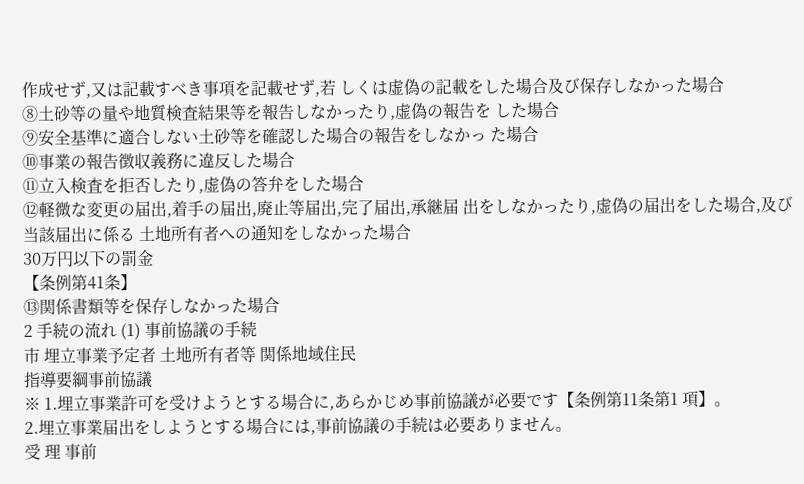作成せず,又は記載すべき事項を記載せず,若 しくは虚偽の記載をした場合及び保存しなかった場合
⑧土砂等の量や地質検査結果等を報告しなかったり,虚偽の報告を した場合
⑨安全基準に適合しない土砂等を確認した場合の報告をしなかっ た場合
⑩事業の報告徴収義務に違反した場合
⑪立入検査を拒否したり,虚偽の答弁をした場合
⑫軽微な変更の届出,着手の届出,廃止等届出,完了届出,承継届 出をしなかったり,虚偽の届出をした場合,及び当該届出に係る 土地所有者への通知をしなかった場合
30万円以下の罰金
【条例第41条】
⑬関係書類等を保存しなかった場合
2 手続の流れ (1) 事前協議の手続
市 埋立事業予定者 土地所有者等 関係地域住民
指導要綱事前協議
※ 1.埋立事業許可を受けようとする場合に,あらかじめ事前協議が必要です【条例第11条第1 項】。
2.埋立事業届出をしようとする場合には,事前協議の手続は必要ありません。
受 理 事前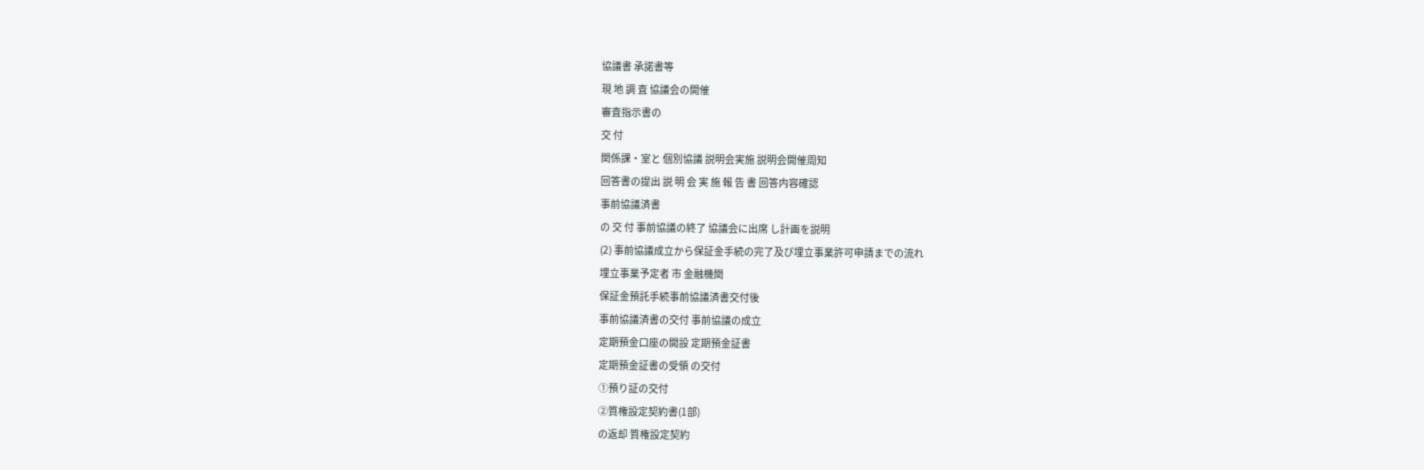協議書 承諾書等
現 地 調 査 協議会の開催
審査指示書の
交 付
関係課・室と 個別協議 説明会実施 説明会開催周知
回答書の提出 説 明 会 実 施 報 告 書 回答内容確認
事前協議済書
の 交 付 事前協議の終了 協議会に出席 し計画を説明
(2) 事前協議成立から保証金手続の完了及び埋立事業許可申請までの流れ
埋立事業予定者 市 金融機関
保証金預託手続事前協議済書交付後
事前協議済書の交付 事前協議の成立
定期預金口座の開設 定期預金証書
定期預金証書の受領 の交付
①預り証の交付
②質権設定契約書(1部)
の返却 質権設定契約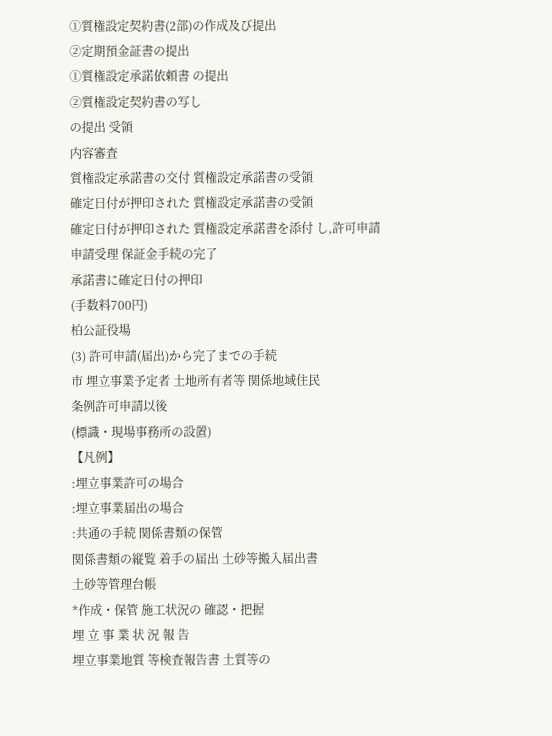①質権設定契約書(2部)の作成及び提出
②定期預金証書の提出
①質権設定承諾依頼書 の提出
②質権設定契約書の写し
の提出 受領
内容審査
質権設定承諾書の交付 質権設定承諾書の受領
確定日付が押印された 質権設定承諾書の受領
確定日付が押印された 質権設定承諾書を添付 し,許可申請
申請受理 保証金手続の完了
承諾書に確定日付の押印
(手数料700円)
柏公証役場
(3) 許可申請(届出)から完了までの手続
市 埋立事業予定者 土地所有者等 関係地域住民
条例許可申請以後
(標識・現場事務所の設置)
【凡例】
:埋立事業許可の場合
:埋立事業届出の場合
:共通の手続 関係書類の保管
関係書類の縦覧 着手の届出 土砂等搬入届出書
土砂等管理台帳
*作成・保管 施工状況の 確認・把握
埋 立 事 業 状 況 報 告
埋立事業地質 等検査報告書 土質等の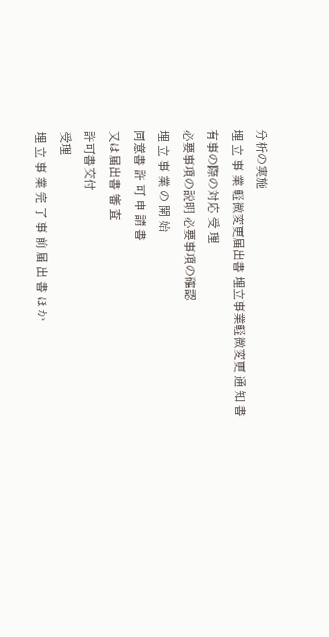分析の実施
埋 立 事 業 軽微変更届出書 埋立事業軽微変更 通 知 書
有事の際の対応 受 理
必要事項の説明 必要事項の確認
埋 立 事 業 の 開 始
同意書 許 可 申 請 書
又は届出書 審 査
許可書交付
受理
埋 立 事 業 完 了 事 前 届 出 書 ほか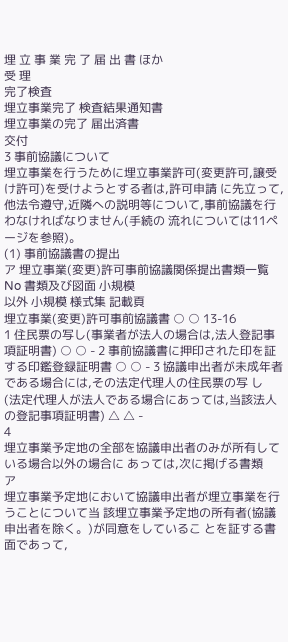埋 立 事 業 完 了 届 出 書 ほか
受 理
完了検査
埋立事業完了 検査結果通知書
埋立事業の完了 届出済書
交付
3 事前協議について
埋立事業を行うために埋立事業許可(変更許可,譲受け許可)を受けようとする者は,許可申請 に先立って,他法令遵守,近隣への説明等について,事前協議を行わなければなりません(手続の 流れについては11ページを参照)。
(1) 事前協議書の提出
ア 埋立事業(変更)許可事前協議関係提出書類一覧
No 書類及び図面 小規模
以外 小規模 様式集 記載頁
埋立事業(変更)許可事前協議書 ○ ○ 13-16
1 住民票の写し(事業者が法人の場合は,法人登記事項証明書) ○ ○ - 2 事前協議書に押印された印を証する印鑑登録証明書 ○ ○ - 3 協議申出者が未成年者である場合には,その法定代理人の住民票の写 し
(法定代理人が法人である場合にあっては,当該法人の登記事項証明書) △ △ -
4
埋立事業予定地の全部を協議申出者のみが所有している場合以外の場合に あっては,次に掲げる書類
ア
埋立事業予定地において協議申出者が埋立事業を行うことについて当 該埋立事業予定地の所有者(協議申出者を除く。)が同意をしているこ とを証する書面であって,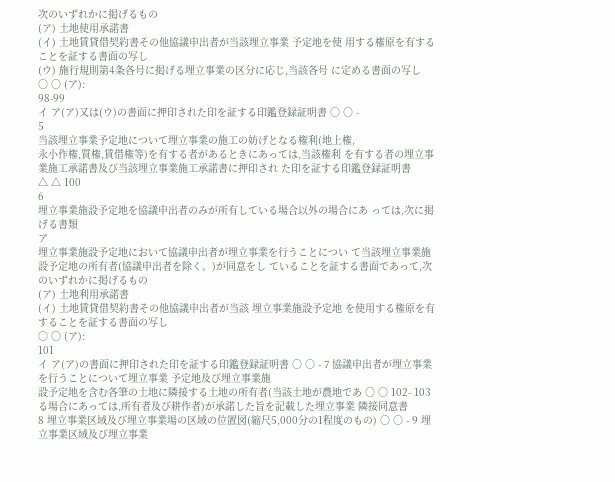次のいずれかに掲げるもの
(ア) 土地使用承諾書
(イ) 土地賃貸借契約書その他協議申出者が当該埋立事業 予定地を使 用する権原を有することを証する書面の写し
(ウ) 施行規則第4条各号に掲げる埋立事業の区分に応じ,当該各号 に定める書面の写し
○ ○ (ア):
98-99
イ ア(ア)又は(ウ)の書面に押印された印を証する印鑑登録証明書 ○ ○ -
5
当該埋立事業予定地について埋立事業の施工の妨げとなる権利(地上権,
永小作権,質権,賃借権等)を有する者があるときにあっては,当該権利 を有する者の埋立事業施工承諾書及び当該埋立事業施工承諾書に押印され た印を証する印鑑登録証明書
△ △ 100
6
埋立事業施設予定地を協議申出者のみが所有している場合以外の場合にあ っては,次に掲げる書類
ア
埋立事業施設予定地において協議申出者が埋立事業を行うことについ て当該埋立事業施設予定地の所有者(協議申出者を除く。)が同意をし ていることを証する書面であって,次のいずれかに掲げるもの
(ア) 土地利用承諾書
(イ) 土地賃貸借契約書その他協議申出者が当該 埋立事業施設予定地 を使用する権原を有することを証する書面の写し
○ ○ (ア):
101
イ ア(ア)の書面に押印された印を証する印鑑登録証明書 ○ ○ - 7 協議申出者が埋立事業を行うことについて埋立事業 予定地及び埋立事業施
設予定地を含む各筆の土地に隣接する土地の所有者(当該土地が農地であ ○ ○ 102- 103
る場合にあっては,所有者及び耕作者)が承諾した旨を記載した埋立事業 隣接同意書
8 埋立事業区域及び埋立事業場の区域の位置図(縮尺5,000分の1程度のもの) ○ ○ - 9 埋立事業区域及び埋立事業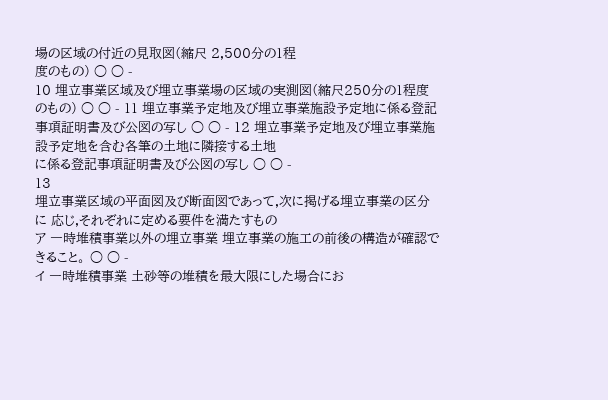場の区域の付近の見取図(縮尺 2,500分の1程
度のもの) ○ ○ -
10 埋立事業区域及び埋立事業場の区域の実測図(縮尺250分の1程度のもの) ○ ○ - 11 埋立事業予定地及び埋立事業施設予定地に係る登記事項証明書及び公図の写し ○ ○ - 12 埋立事業予定地及び埋立事業施設予定地を含む各筆の土地に隣接する土地
に係る登記事項証明書及び公図の写し ○ ○ -
13
埋立事業区域の平面図及び断面図であって,次に掲げる埋立事業の区分に 応じ,それぞれに定める要件を満たすもの
ア 一時堆積事業以外の埋立事業 埋立事業の施工の前後の構造が確認で
きること。 ○ ○ -
イ 一時堆積事業 土砂等の堆積を最大限にした場合にお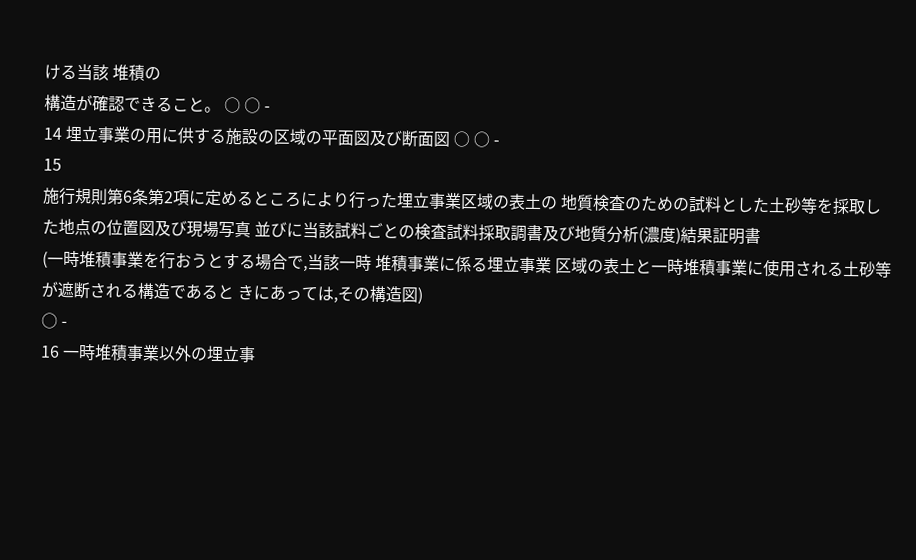ける当該 堆積の
構造が確認できること。 ○ ○ -
14 埋立事業の用に供する施設の区域の平面図及び断面図 ○ ○ -
15
施行規則第6条第2項に定めるところにより行った埋立事業区域の表土の 地質検査のための試料とした土砂等を採取した地点の位置図及び現場写真 並びに当該試料ごとの検査試料採取調書及び地質分析(濃度)結果証明書
(一時堆積事業を行おうとする場合で,当該一時 堆積事業に係る埋立事業 区域の表土と一時堆積事業に使用される土砂等が遮断される構造であると きにあっては,その構造図)
○ -
16 一時堆積事業以外の埋立事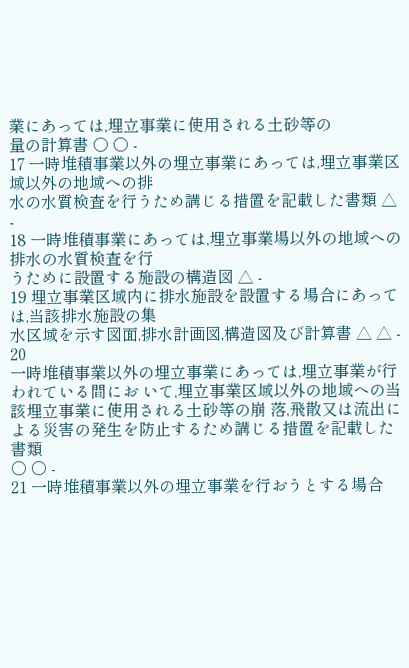業にあっては,埋立事業に使用される土砂等の
量の計算書 ○ ○ -
17 一時堆積事業以外の埋立事業にあっては,埋立事業区域以外の地域への排
水の水質検査を行うため講じる措置を記載した書類 △ -
18 一時堆積事業にあっては,埋立事業場以外の地域への排水の水質検査を行
うために設置する施設の構造図 △ -
19 埋立事業区域内に排水施設を設置する場合にあっては,当該排水施設の集
水区域を示す図面,排水計画図,構造図及び計算書 △ △ -
20
一時堆積事業以外の埋立事業にあっては,埋立事業が行われている間にお いて,埋立事業区域以外の地域への当該埋立事業に使用される土砂等の崩 落,飛散又は流出による災害の発生を防止するため講じる措置を記載した 書類
○ ○ -
21 一時堆積事業以外の埋立事業を行おうとする場合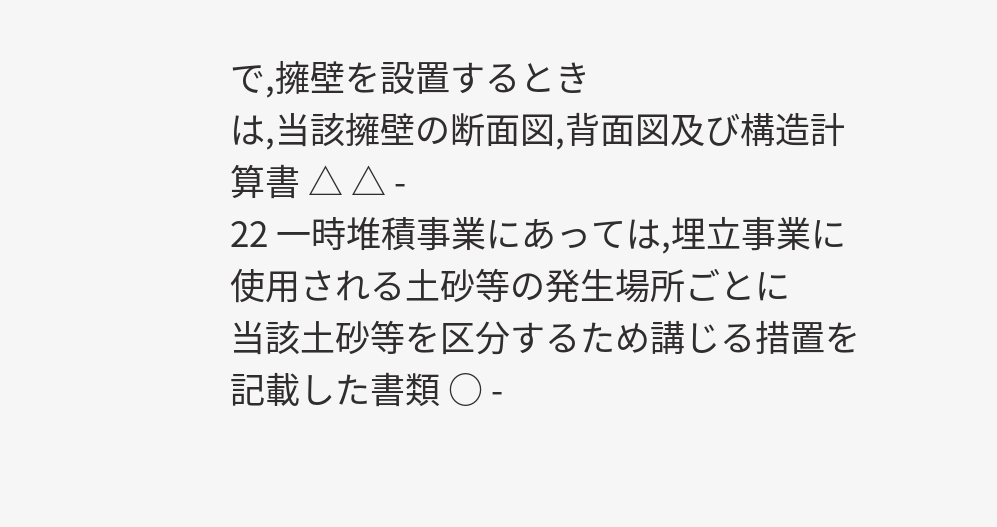で,擁壁を設置するとき
は,当該擁壁の断面図,背面図及び構造計算書 △ △ -
22 一時堆積事業にあっては,埋立事業に使用される土砂等の発生場所ごとに
当該土砂等を区分するため講じる措置を記載した書類 ○ -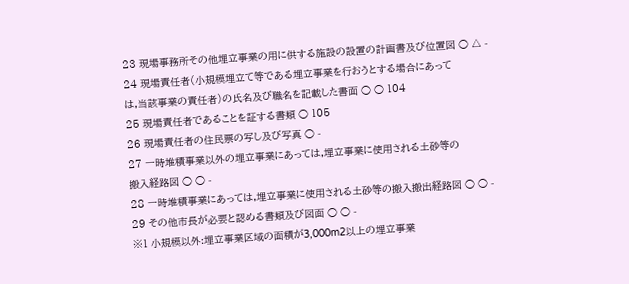23 現場事務所その他埋立事業の用に供する施設の設置の計画書及び位置図 ○ △ -
24 現場責任者(小規模埋立て等である埋立事業を行おうとする場合にあって
は,当該事業の責任者)の氏名及び職名を記載した書面 ○ ○ 104
25 現場責任者であることを証する書類 ○ 105
26 現場責任者の住民票の写し及び写真 ○ -
27 一時堆積事業以外の埋立事業にあっては,埋立事業に使用される土砂等の
搬入経路図 ○ ○ -
28 一時堆積事業にあっては,埋立事業に使用される土砂等の搬入搬出経路図 ○ ○ -
29 その他市長が必要と認める書類及び図面 ○ ○ -
※1 小規模以外:埋立事業区域の面積が3,000m2以上の埋立事業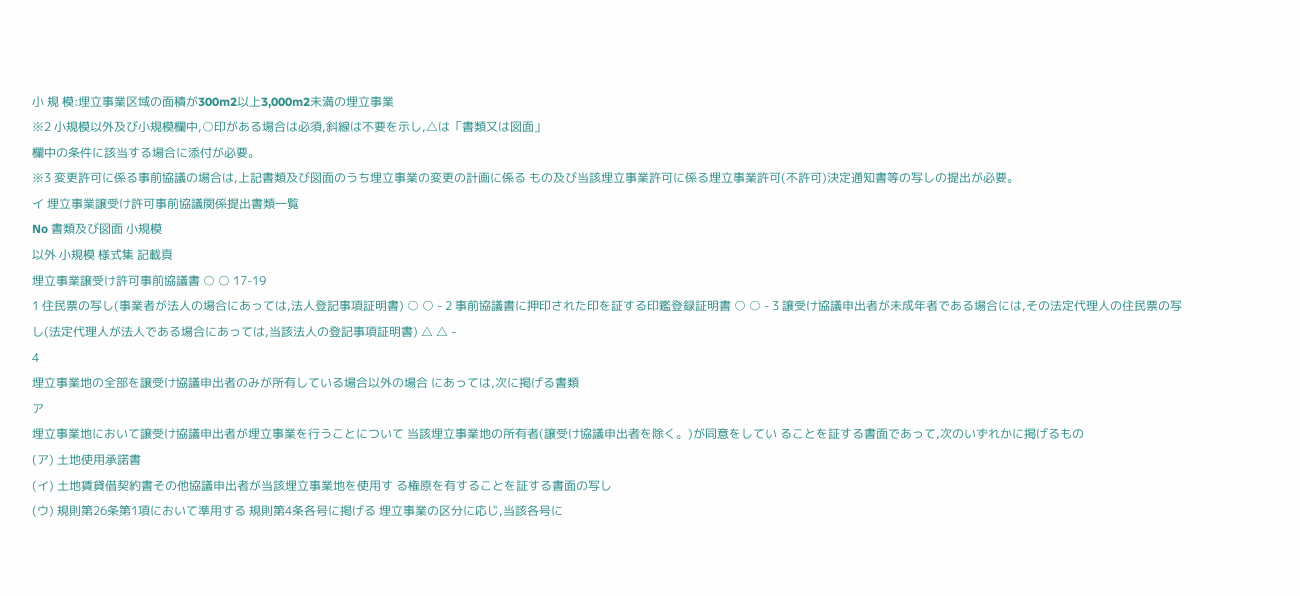小 規 模:埋立事業区域の面積が300m2以上3,000m2未満の埋立事業
※2 小規模以外及び小規模欄中,○印がある場合は必須,斜線は不要を示し,△は「書類又は図面」
欄中の条件に該当する場合に添付が必要。
※3 変更許可に係る事前協議の場合は,上記書類及び図面のうち埋立事業の変更の計画に係る もの及び当該埋立事業許可に係る埋立事業許可(不許可)決定通知書等の写しの提出が必要。
イ 埋立事業譲受け許可事前協議関係提出書類一覧
No 書類及び図面 小規模
以外 小規模 様式集 記載頁
埋立事業譲受け許可事前協議書 ○ ○ 17-19
1 住民票の写し(事業者が法人の場合にあっては,法人登記事項証明書) ○ ○ - 2 事前協議書に押印された印を証する印鑑登録証明書 ○ ○ - 3 譲受け協議申出者が未成年者である場合には,その法定代理人の住民票の写
し(法定代理人が法人である場合にあっては,当該法人の登記事項証明書) △ △ -
4
埋立事業地の全部を譲受け協議申出者のみが所有している場合以外の場合 にあっては,次に掲げる書類
ア
埋立事業地において譲受け協議申出者が埋立事業を行うことについて 当該埋立事業地の所有者(譲受け協議申出者を除く。)が同意をしてい ることを証する書面であって,次のいずれかに掲げるもの
(ア) 土地使用承諾書
(イ) 土地賃貸借契約書その他協議申出者が当該埋立事業地を使用す る権原を有することを証する書面の写し
(ウ) 規則第26条第1項において準用する 規則第4条各号に掲げる 埋立事業の区分に応じ,当該各号に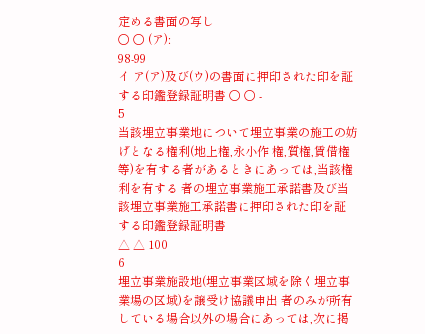定める書面の写し
○ ○ (ア):
98-99
イ ア(ア)及び(ウ)の書面に押印された印を証する印鑑登録証明書 ○ ○ -
5
当該埋立事業地について埋立事業の施工の妨げとなる権利(地上権,永小作 権,質権,賃借権等)を有する者があるときにあっては,当該権利を有する 者の埋立事業施工承諾書及び当該埋立事業施工承諾書に押印された印を証 する印鑑登録証明書
△ △ 100
6
埋立事業施設地(埋立事業区域を除く埋立事業場の区域)を譲受け協議申出 者のみが所有している場合以外の場合にあっては,次に掲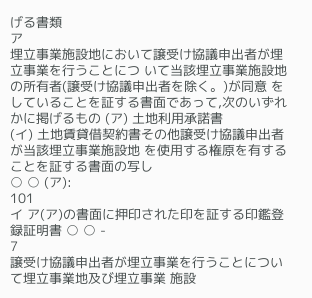げる書類
ア
埋立事業施設地において譲受け協議申出者が埋立事業を行うことにつ いて当該埋立事業施設地の所有者(譲受け協議申出者を除く。)が同意 をしていることを証する書面であって,次のいずれかに掲げるもの (ア) 土地利用承諾書
(イ) 土地賃貸借契約書その他譲受け協議申出者が当該埋立事業施設地 を使用する権原を有することを証する書面の写し
○ ○ (ア):
101
イ ア(ア)の書面に押印された印を証する印鑑登録証明書 ○ ○ -
7
譲受け協議申出者が埋立事業を行うことについて埋立事業地及び埋立事業 施設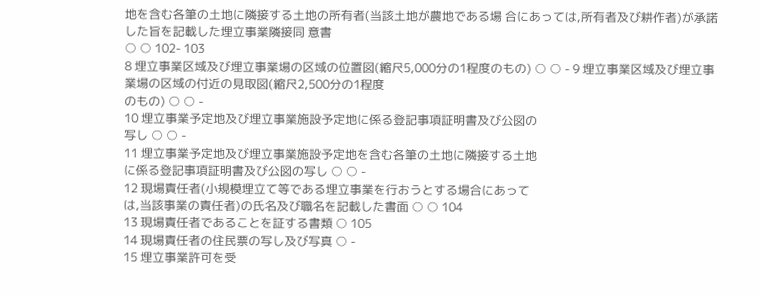地を含む各筆の土地に隣接する土地の所有者(当該土地が農地である場 合にあっては,所有者及び耕作者)が承諾した旨を記載した埋立事業隣接同 意書
○ ○ 102- 103
8 埋立事業区域及び埋立事業場の区域の位置図(縮尺5,000分の1程度のもの) ○ ○ - 9 埋立事業区域及び埋立事業場の区域の付近の見取図(縮尺2,500分の1程度
のもの) ○ ○ -
10 埋立事業予定地及び埋立事業施設予定地に係る登記事項証明書及び公図の
写し ○ ○ -
11 埋立事業予定地及び埋立事業施設予定地を含む各筆の土地に隣接する土地
に係る登記事項証明書及び公図の写し ○ ○ -
12 現場責任者(小規模埋立て等である埋立事業を行おうとする場合にあって
は,当該事業の責任者)の氏名及び職名を記載した書面 ○ ○ 104
13 現場責任者であることを証する書類 ○ 105
14 現場責任者の住民票の写し及び写真 ○ -
15 埋立事業許可を受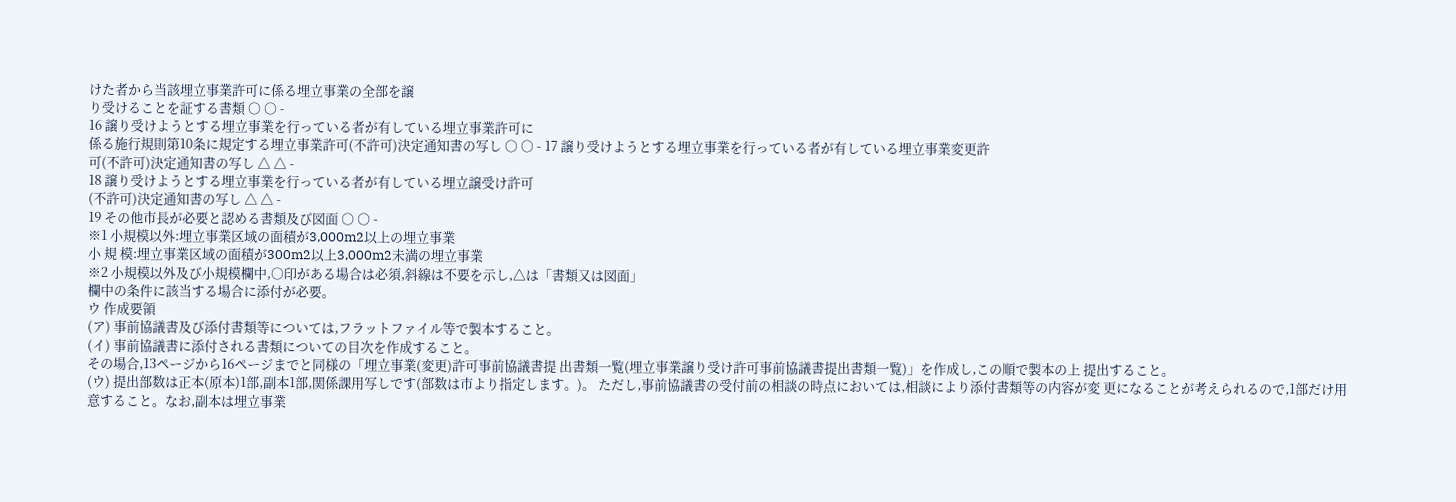けた者から当該埋立事業許可に係る埋立事業の全部を譲
り受けることを証する書類 ○ ○ -
16 譲り受けようとする埋立事業を行っている者が有している埋立事業許可に
係る施行規則第10条に規定する埋立事業許可(不許可)決定通知書の写し ○ ○ - 17 譲り受けようとする埋立事業を行っている者が有している埋立事業変更許
可(不許可)決定通知書の写し △ △ -
18 譲り受けようとする埋立事業を行っている者が有している埋立譲受け許可
(不許可)決定通知書の写し △ △ -
19 その他市長が必要と認める書類及び図面 ○ ○ -
※1 小規模以外:埋立事業区域の面積が3,000m2以上の埋立事業
小 規 模:埋立事業区域の面積が300m2以上3,000m2未満の埋立事業
※2 小規模以外及び小規模欄中,○印がある場合は必須,斜線は不要を示し,△は「書類又は図面」
欄中の条件に該当する場合に添付が必要。
ウ 作成要領
(ア) 事前協議書及び添付書類等については,フラットファイル等で製本すること。
(イ) 事前協議書に添付される書類についての目次を作成すること。
その場合,13ページから16ページまでと同様の「埋立事業(変更)許可事前協議書提 出書類一覧(埋立事業譲り受け許可事前協議書提出書類一覧)」を作成し,この順で製本の上 提出すること。
(ウ) 提出部数は正本(原本)1部,副本1部,関係課用写しです(部数は市より指定します。)。 ただし,事前協議書の受付前の相談の時点においては,相談により添付書類等の内容が変 更になることが考えられるので,1部だけ用意すること。なお,副本は埋立事業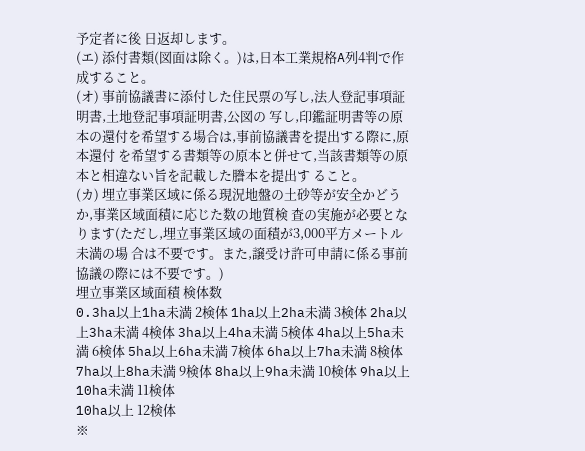予定者に後 日返却します。
(エ) 添付書類(図面は除く。)は,日本工業規格A列4判で作成すること。
(オ) 事前協議書に添付した住民票の写し,法人登記事項証明書,土地登記事項証明書,公図の 写し,印鑑証明書等の原本の還付を希望する場合は,事前協議書を提出する際に,原本還付 を希望する書類等の原本と併せて,当該書類等の原本と相違ない旨を記載した謄本を提出す ること。
(カ) 埋立事業区域に係る現況地盤の土砂等が安全かどうか,事業区域面積に応じた数の地質検 査の実施が必要となります(ただし,埋立事業区域の面積が3,000平方メートル未満の場 合は不要です。また,譲受け許可申請に係る事前協議の際には不要です。)
埋立事業区域面積 検体数
0.3ha以上1ha未満 2検体 1ha以上2ha未満 3検体 2ha以上3ha未満 4検体 3ha以上4ha未満 5検体 4ha以上5ha未満 6検体 5ha以上6ha未満 7検体 6ha以上7ha未満 8検体 7ha以上8ha未満 9検体 8ha以上9ha未満 10検体 9ha以上10ha未満 11検体
10ha以上 12検体
※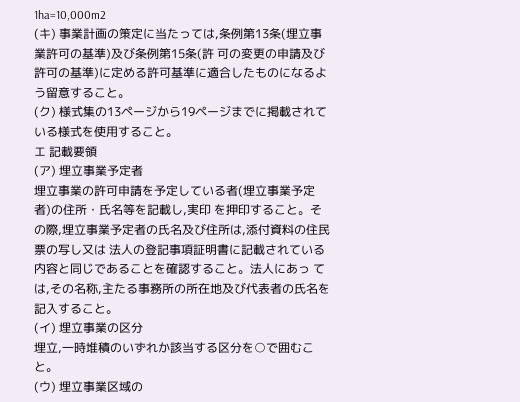1ha=10,000m2
(キ) 事業計画の策定に当たっては,条例第13条(埋立事業許可の基準)及び条例第15条(許 可の変更の申請及び許可の基準)に定める許可基準に適合したものになるよう留意すること。
(ク) 様式集の13ページから19ページまでに掲載されている様式を使用すること。
エ 記載要領
(ア) 埋立事業予定者
埋立事業の許可申請を予定している者(埋立事業予定者)の住所・氏名等を記載し,実印 を押印すること。その際,埋立事業予定者の氏名及び住所は,添付資料の住民票の写し又は 法人の登記事項証明書に記載されている内容と同じであることを確認すること。法人にあっ ては,その名称,主たる事務所の所在地及び代表者の氏名を記入すること。
(イ) 埋立事業の区分
埋立,一時堆積のいずれか該当する区分を○で囲むこと。
(ウ) 埋立事業区域の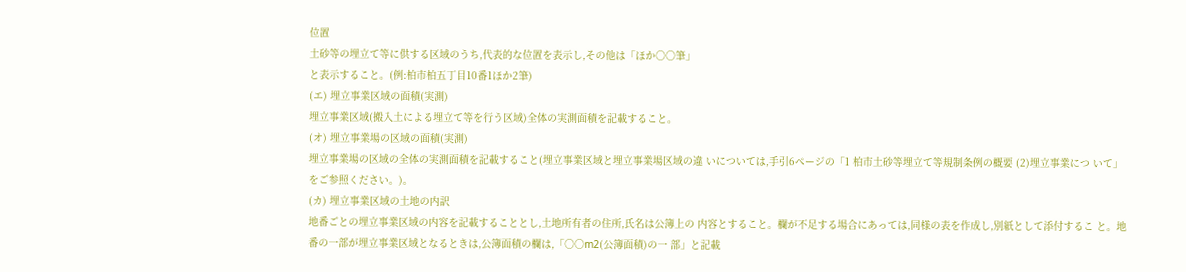位置
土砂等の埋立て等に供する区域のうち,代表的な位置を表示し,その他は「ほか○○筆」
と表示すること。(例:柏市柏五丁目10番1ほか2筆)
(エ) 埋立事業区域の面積(実測)
埋立事業区域(搬入土による埋立て等を行う区域)全体の実測面積を記載すること。
(オ) 埋立事業場の区域の面積(実測)
埋立事業場の区域の全体の実測面積を記載すること(埋立事業区域と埋立事業場区域の違 いについては,手引6ページの「1 柏市土砂等埋立て等規制条例の概要 (2)埋立事業につ いて」をご参照ください。)。
(カ) 埋立事業区域の土地の内訳
地番ごとの埋立事業区域の内容を記載することとし,土地所有者の住所,氏名は公簿上の 内容とすること。欄が不足する場合にあっては,同様の表を作成し,別紙として添付するこ と。地番の一部が埋立事業区域となるときは,公簿面積の欄は,「○○m2(公簿面積)の一 部」と記載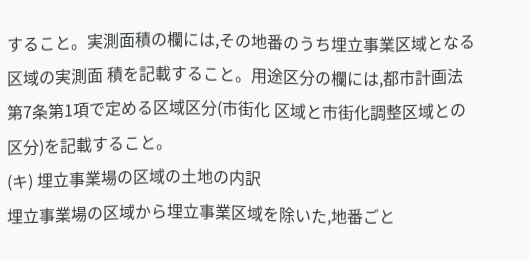すること。実測面積の欄には,その地番のうち埋立事業区域となる区域の実測面 積を記載すること。用途区分の欄には,都市計画法第7条第1項で定める区域区分(市街化 区域と市街化調整区域との区分)を記載すること。
(キ) 埋立事業場の区域の土地の内訳
埋立事業場の区域から埋立事業区域を除いた,地番ごと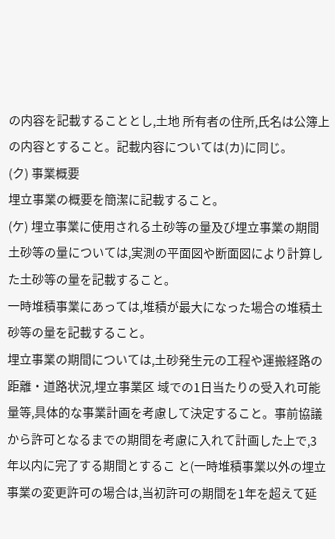の内容を記載することとし,土地 所有者の住所,氏名は公簿上の内容とすること。記載内容については(カ)に同じ。
(ク) 事業概要
埋立事業の概要を簡潔に記載すること。
(ケ) 埋立事業に使用される土砂等の量及び埋立事業の期間
土砂等の量については,実測の平面図や断面図により計算した土砂等の量を記載すること。
一時堆積事業にあっては,堆積が最大になった場合の堆積土砂等の量を記載すること。
埋立事業の期間については,土砂発生元の工程や運搬経路の距離・道路状況,埋立事業区 域での1日当たりの受入れ可能量等,具体的な事業計画を考慮して決定すること。事前協議 から許可となるまでの期間を考慮に入れて計画した上で,3年以内に完了する期間とするこ と(一時堆積事業以外の埋立事業の変更許可の場合は,当初許可の期間を1年を超えて延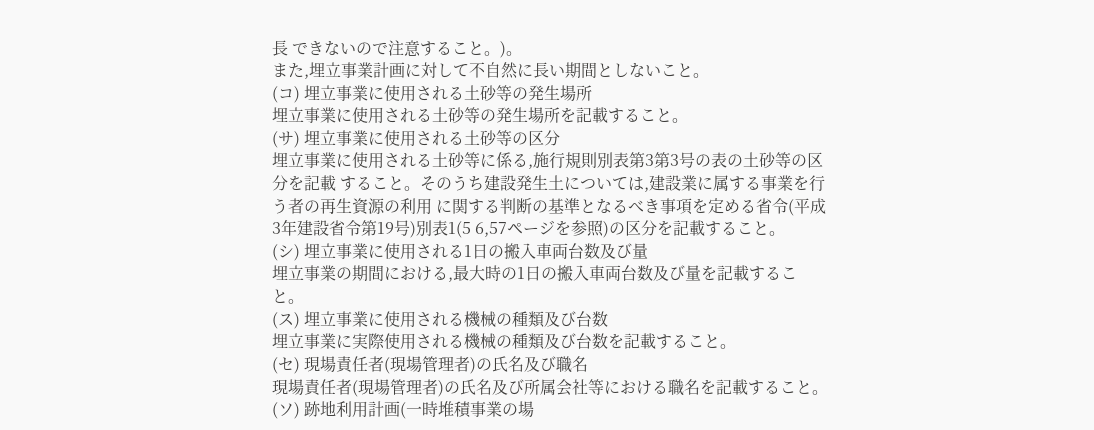長 できないので注意すること。)。
また,埋立事業計画に対して不自然に長い期間としないこと。
(コ) 埋立事業に使用される土砂等の発生場所
埋立事業に使用される土砂等の発生場所を記載すること。
(サ) 埋立事業に使用される土砂等の区分
埋立事業に使用される土砂等に係る,施行規則別表第3第3号の表の土砂等の区分を記載 すること。そのうち建設発生土については,建設業に属する事業を行う者の再生資源の利用 に関する判断の基準となるべき事項を定める省令(平成3年建設省令第19号)別表1(5 6,57ページを参照)の区分を記載すること。
(シ) 埋立事業に使用される1日の搬入車両台数及び量
埋立事業の期間における,最大時の1日の搬入車両台数及び量を記載すること。
(ス) 埋立事業に使用される機械の種類及び台数
埋立事業に実際使用される機械の種類及び台数を記載すること。
(セ) 現場責任者(現場管理者)の氏名及び職名
現場責任者(現場管理者)の氏名及び所属会社等における職名を記載すること。
(ソ) 跡地利用計画(一時堆積事業の場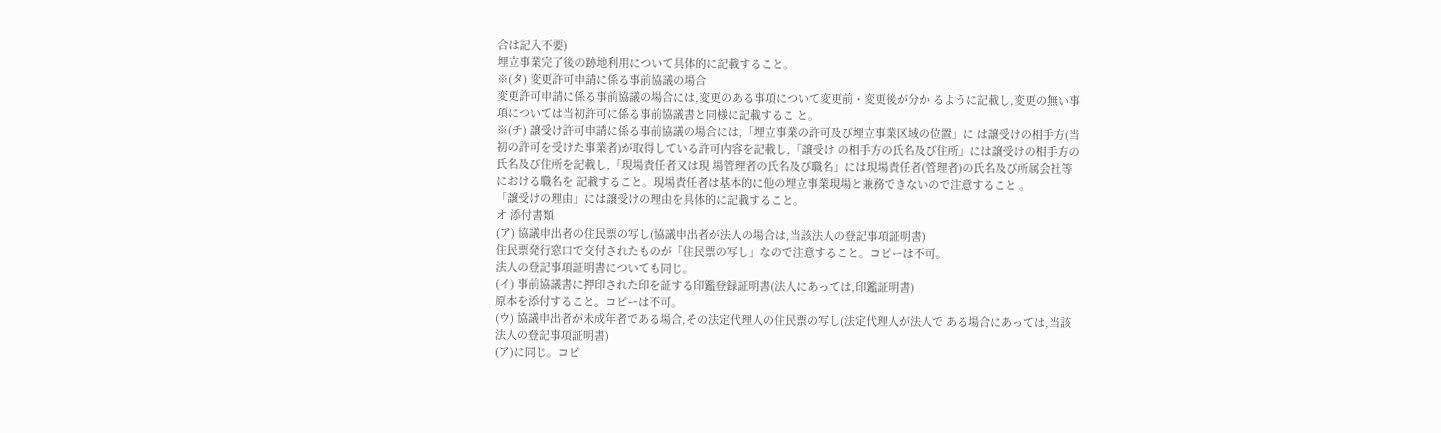合は記入不要)
埋立事業完了後の跡地利用について具体的に記載すること。
※(タ) 変更許可申請に係る事前協議の場合
変更許可申請に係る事前協議の場合には,変更のある事項について変更前・変更後が分か るように記載し,変更の無い事項については当初許可に係る事前協議書と同様に記載するこ と。
※(チ) 譲受け許可申請に係る事前協議の場合には,「埋立事業の許可及び埋立事業区域の位置」に は譲受けの相手方(当初の許可を受けた事業者)が取得している許可内容を記載し,「譲受け の相手方の氏名及び住所」には譲受けの相手方の氏名及び住所を記載し,「現場責任者又は現 場管理者の氏名及び職名」には現場責任者(管理者)の氏名及び所属会社等における職名を 記載すること。現場責任者は基本的に他の埋立事業現場と兼務できないので注意すること 。
「譲受けの理由」には譲受けの理由を具体的に記載すること。
オ 添付書類
(ア) 協議申出者の住民票の写し(協議申出者が法人の場合は,当該法人の登記事項証明書)
住民票発行窓口で交付されたものが「住民票の写し」なので注意すること。コピーは不可。
法人の登記事項証明書についても同じ。
(イ) 事前協議書に押印された印を証する印鑑登録証明書(法人にあっては,印鑑証明書)
原本を添付すること。コピーは不可。
(ウ) 協議申出者が未成年者である場合,その法定代理人の住民票の写し(法定代理人が法人で ある場合にあっては,当該法人の登記事項証明書)
(ア)に同じ。コピ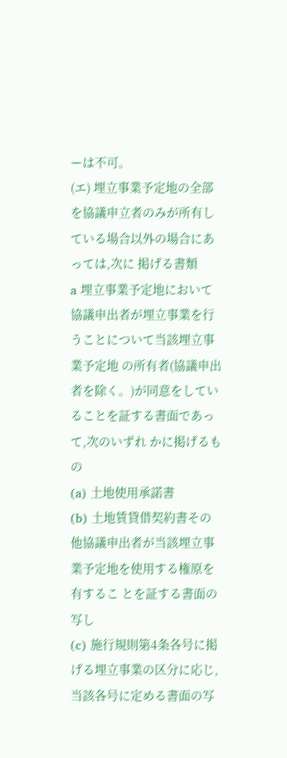ーは不可。
(エ) 埋立事業予定地の全部を協議申立者のみが所有している場合以外の場合にあっては,次に 掲げる書類
a 埋立事業予定地において協議申出者が埋立事業を行うことについて当該埋立事業予定地 の所有者(協議申出者を除く。)が同意をしていることを証する書面であって,次のいずれ かに掲げるもの
(a) 土地使用承諾書
(b) 土地賃貸借契約書その他協議申出者が当該埋立事業予定地を使用する権原を有するこ とを証する書面の写し
(c) 施行規則第4条各号に掲げる埋立事業の区分に応じ,当該各号に定める書面の写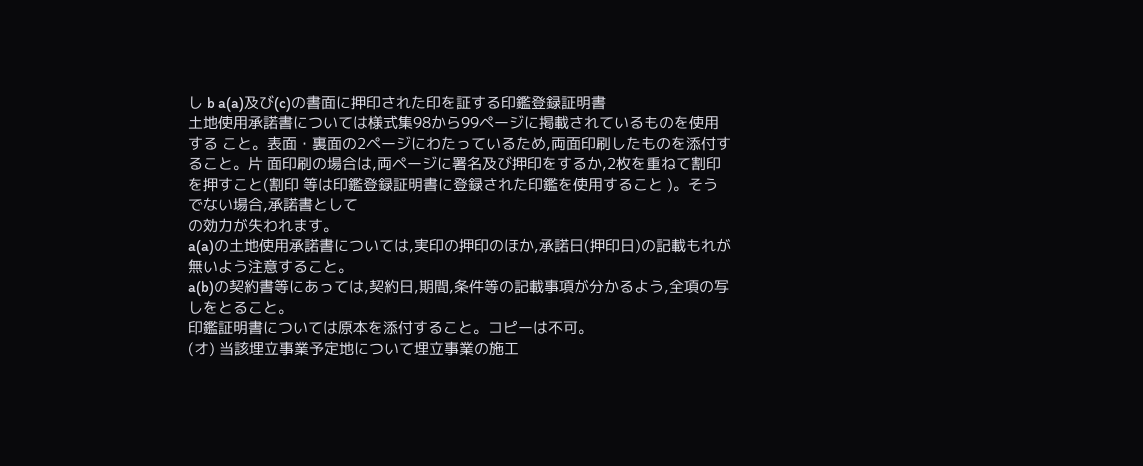し b a(a)及び(c)の書面に押印された印を証する印鑑登録証明書
土地使用承諾書については様式集98から99ページに掲載されているものを使用する こと。表面・裏面の2ページにわたっているため,両面印刷したものを添付すること。片 面印刷の場合は,両ページに署名及び押印をするか,2枚を重ねて割印を押すこと(割印 等は印鑑登録証明書に登録された印鑑を使用すること )。そうでない場合,承諾書として
の効力が失われます。
a(a)の土地使用承諾書については,実印の押印のほか,承諾日(押印日)の記載もれが 無いよう注意すること。
a(b)の契約書等にあっては,契約日,期間,条件等の記載事項が分かるよう,全項の写 しをとること。
印鑑証明書については原本を添付すること。コピーは不可。
(オ) 当該埋立事業予定地について埋立事業の施工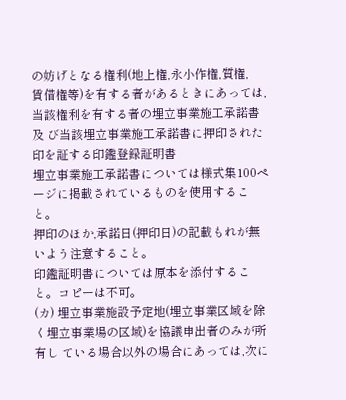の妨げとなる権利(地上権,永小作権,質権,
賃借権等)を有する者があるときにあっては,当該権利を有する者の埋立事業施工承諾書及 び当該埋立事業施工承諾書に押印された印を証する印鑑登録証明書
埋立事業施工承諾書については様式集100ページに掲載されているものを使用すること。
押印のほか,承諾日(押印日)の記載もれが無いよう注意すること。
印鑑証明書については原本を添付すること。コピーは不可。
(カ) 埋立事業施設予定地(埋立事業区域を除く埋立事業場の区域)を協議申出者のみが所有し ている場合以外の場合にあっては,次に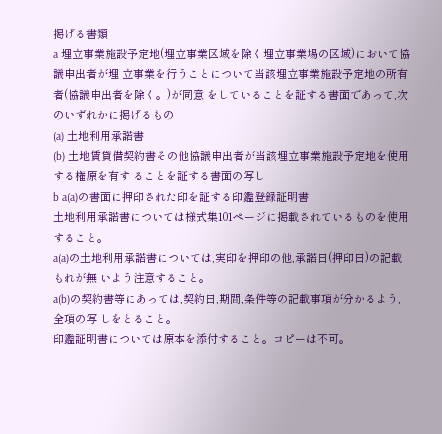掲げる書類
a 埋立事業施設予定地(埋立事業区域を除く埋立事業場の区域)において協議申出者が埋 立事業を行うことについて当該埋立事業施設予定地の所有者(協議申出者を除く。)が同意 をしていることを証する書面であって,次のいずれかに掲げるもの
(a) 土地利用承諾書
(b) 土地賃貸借契約書その他協議申出者が当該埋立事業施設予定地を使用する権原を有す ることを証する書面の写し
b a(a)の書面に押印された印を証する印鑑登録証明書
土地利用承諾書については様式集101ページに掲載されているものを使用すること。
a(a)の土地利用承諾書については,実印を押印の他,承諾日(押印日)の記載もれが無 いよう注意すること。
a(b)の契約書等にあっては,契約日,期間,条件等の記載事項が分かるよう,全項の写 しをとること。
印鑑証明書については原本を添付すること。コピーは不可。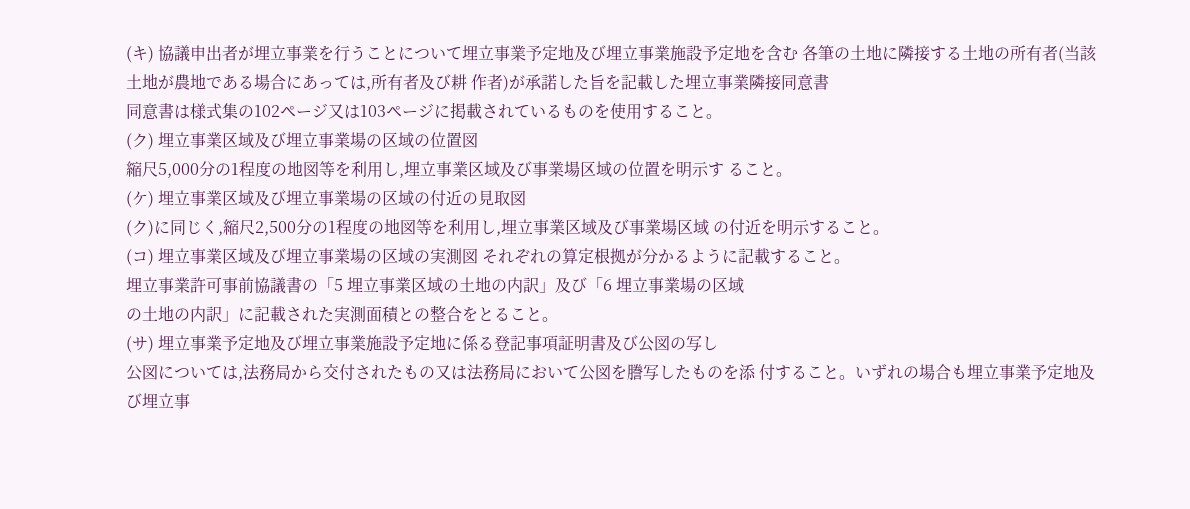(キ) 協議申出者が埋立事業を行うことについて埋立事業予定地及び埋立事業施設予定地を含む 各筆の土地に隣接する土地の所有者(当該土地が農地である場合にあっては,所有者及び耕 作者)が承諾した旨を記載した埋立事業隣接同意書
同意書は様式集の102ページ又は103ページに掲載されているものを使用すること。
(ク) 埋立事業区域及び埋立事業場の区域の位置図
縮尺5,000分の1程度の地図等を利用し,埋立事業区域及び事業場区域の位置を明示す ること。
(ケ) 埋立事業区域及び埋立事業場の区域の付近の見取図
(ク)に同じく,縮尺2,500分の1程度の地図等を利用し,埋立事業区域及び事業場区域 の付近を明示すること。
(コ) 埋立事業区域及び埋立事業場の区域の実測図 それぞれの算定根拠が分かるように記載すること。
埋立事業許可事前協議書の「5 埋立事業区域の土地の内訳」及び「6 埋立事業場の区域
の土地の内訳」に記載された実測面積との整合をとること。
(サ) 埋立事業予定地及び埋立事業施設予定地に係る登記事項証明書及び公図の写し
公図については,法務局から交付されたもの又は法務局において公図を謄写したものを添 付すること。いずれの場合も埋立事業予定地及び埋立事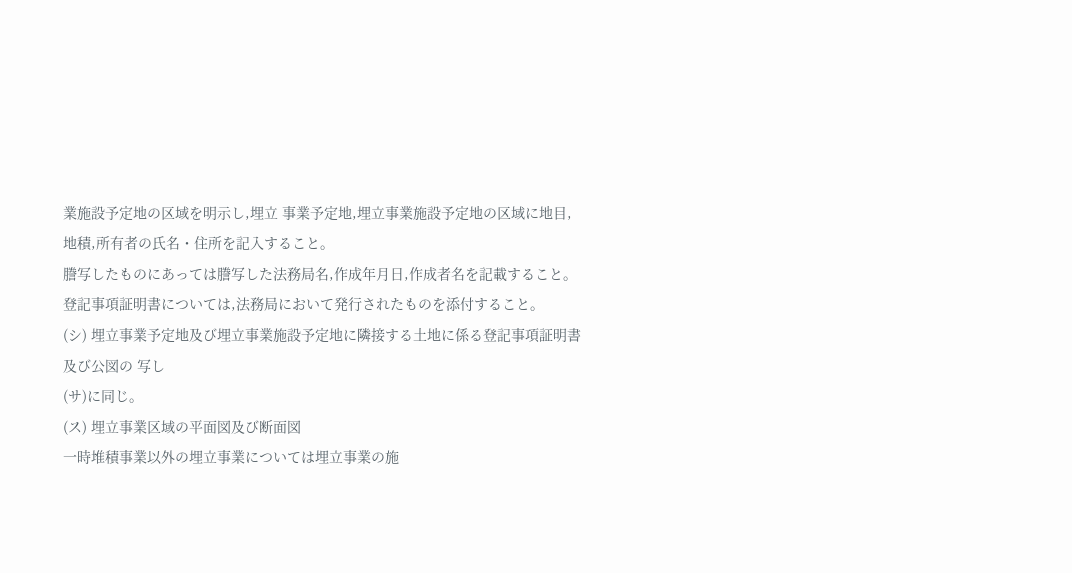業施設予定地の区域を明示し,埋立 事業予定地,埋立事業施設予定地の区域に地目,地積,所有者の氏名・住所を記入すること。
謄写したものにあっては謄写した法務局名,作成年月日,作成者名を記載すること。
登記事項証明書については,法務局において発行されたものを添付すること。
(シ) 埋立事業予定地及び埋立事業施設予定地に隣接する土地に係る登記事項証明書及び公図の 写し
(サ)に同じ。
(ス) 埋立事業区域の平面図及び断面図
一時堆積事業以外の埋立事業については埋立事業の施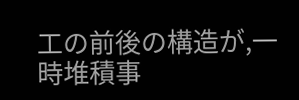工の前後の構造が,一時堆積事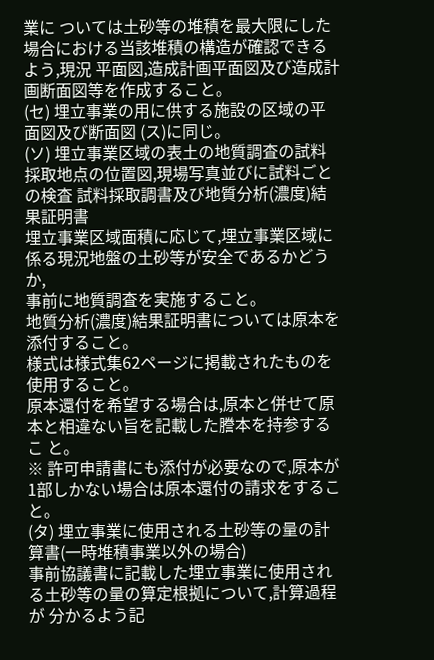業に ついては土砂等の堆積を最大限にした場合における当該堆積の構造が確認できるよう,現況 平面図,造成計画平面図及び造成計画断面図等を作成すること。
(セ) 埋立事業の用に供する施設の区域の平面図及び断面図 (ス)に同じ。
(ソ) 埋立事業区域の表土の地質調査の試料採取地点の位置図,現場写真並びに試料ごとの検査 試料採取調書及び地質分析(濃度)結果証明書
埋立事業区域面積に応じて,埋立事業区域に係る現況地盤の土砂等が安全であるかどうか,
事前に地質調査を実施すること。
地質分析(濃度)結果証明書については原本を添付すること。
様式は様式集62ページに掲載されたものを使用すること。
原本還付を希望する場合は,原本と併せて原本と相違ない旨を記載した謄本を持参するこ と。
※ 許可申請書にも添付が必要なので,原本が1部しかない場合は原本還付の請求をするこ と。
(タ) 埋立事業に使用される土砂等の量の計算書(一時堆積事業以外の場合)
事前協議書に記載した埋立事業に使用される土砂等の量の算定根拠について,計算過程が 分かるよう記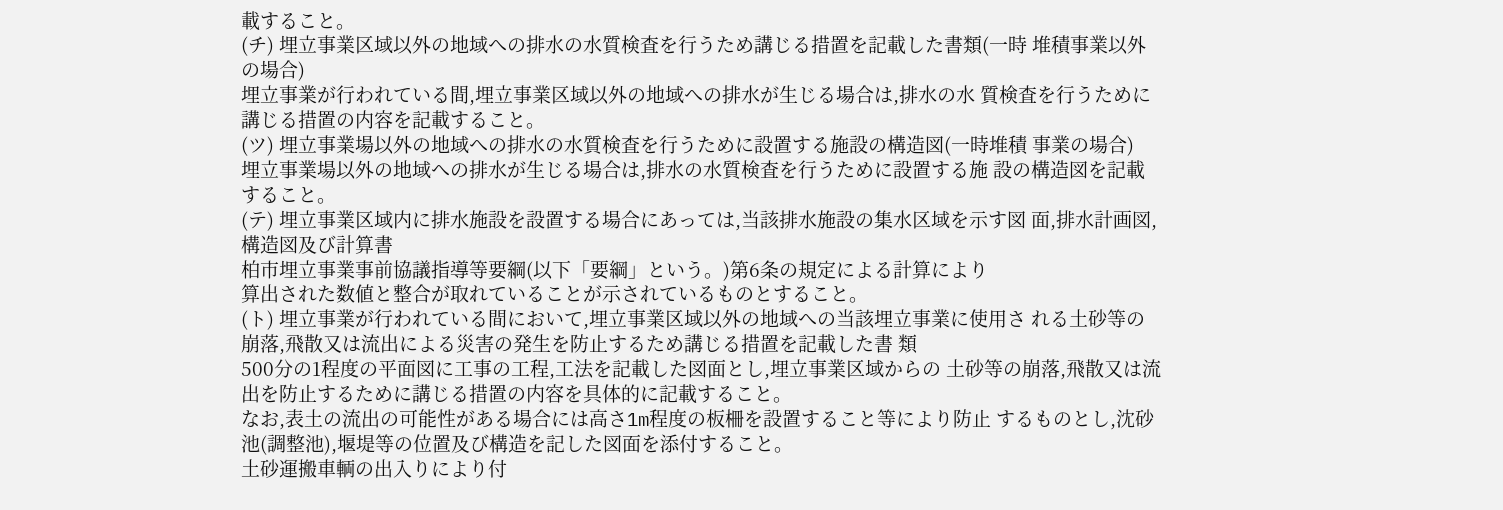載すること。
(チ) 埋立事業区域以外の地域への排水の水質検査を行うため講じる措置を記載した書類(一時 堆積事業以外の場合)
埋立事業が行われている間,埋立事業区域以外の地域への排水が生じる場合は,排水の水 質検査を行うために講じる措置の内容を記載すること。
(ツ) 埋立事業場以外の地域への排水の水質検査を行うために設置する施設の構造図(一時堆積 事業の場合)
埋立事業場以外の地域への排水が生じる場合は,排水の水質検査を行うために設置する施 設の構造図を記載すること。
(テ) 埋立事業区域内に排水施設を設置する場合にあっては,当該排水施設の集水区域を示す図 面,排水計画図,構造図及び計算書
柏市埋立事業事前協議指導等要綱(以下「要綱」という。)第6条の規定による計算により
算出された数値と整合が取れていることが示されているものとすること。
(ト) 埋立事業が行われている間において,埋立事業区域以外の地域への当該埋立事業に使用さ れる土砂等の崩落,飛散又は流出による災害の発生を防止するため講じる措置を記載した書 類
500分の1程度の平面図に工事の工程,工法を記載した図面とし,埋立事業区域からの 土砂等の崩落,飛散又は流出を防止するために講じる措置の内容を具体的に記載すること。
なお,表土の流出の可能性がある場合には高さ1m程度の板柵を設置すること等により防止 するものとし,沈砂池(調整池),堰堤等の位置及び構造を記した図面を添付すること。
土砂運搬車輌の出入りにより付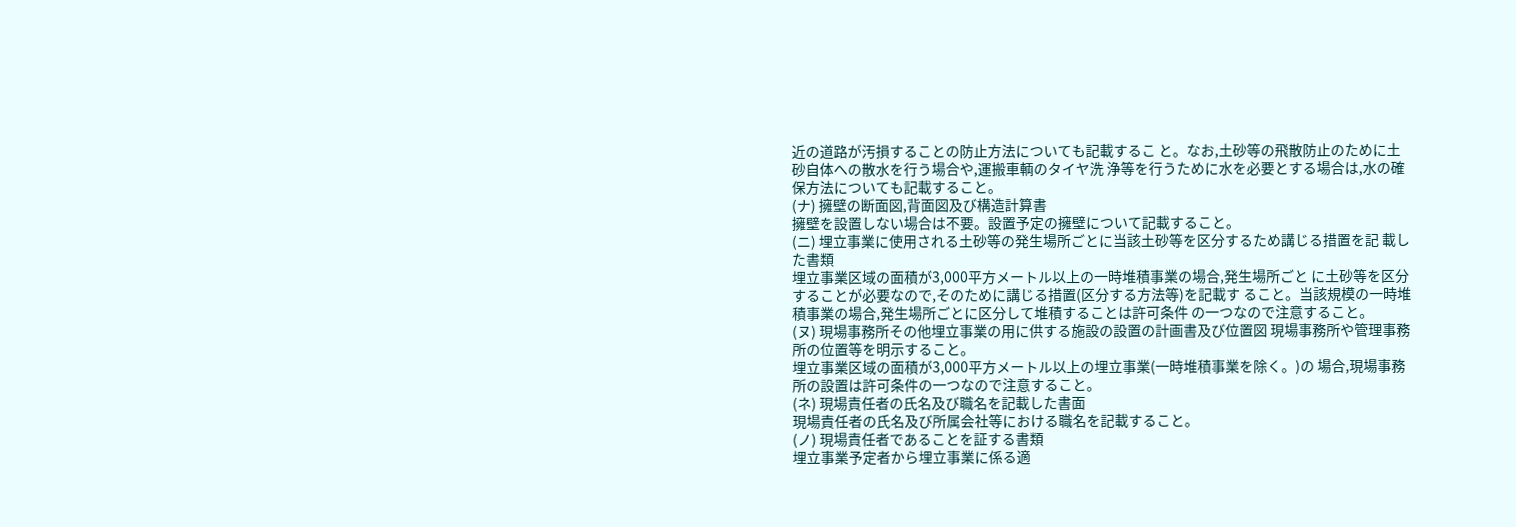近の道路が汚損することの防止方法についても記載するこ と。なお,土砂等の飛散防止のために土砂自体への散水を行う場合や,運搬車輌のタイヤ洗 浄等を行うために水を必要とする場合は,水の確保方法についても記載すること。
(ナ) 擁壁の断面図,背面図及び構造計算書
擁壁を設置しない場合は不要。設置予定の擁壁について記載すること。
(ニ) 埋立事業に使用される土砂等の発生場所ごとに当該土砂等を区分するため講じる措置を記 載した書類
埋立事業区域の面積が3,000平方メートル以上の一時堆積事業の場合,発生場所ごと に土砂等を区分することが必要なので,そのために講じる措置(区分する方法等)を記載す ること。当該規模の一時堆積事業の場合,発生場所ごとに区分して堆積することは許可条件 の一つなので注意すること。
(ヌ) 現場事務所その他埋立事業の用に供する施設の設置の計画書及び位置図 現場事務所や管理事務所の位置等を明示すること。
埋立事業区域の面積が3,000平方メートル以上の埋立事業(一時堆積事業を除く。)の 場合,現場事務所の設置は許可条件の一つなので注意すること。
(ネ) 現場責任者の氏名及び職名を記載した書面
現場責任者の氏名及び所属会社等における職名を記載すること。
(ノ) 現場責任者であることを証する書類
埋立事業予定者から埋立事業に係る適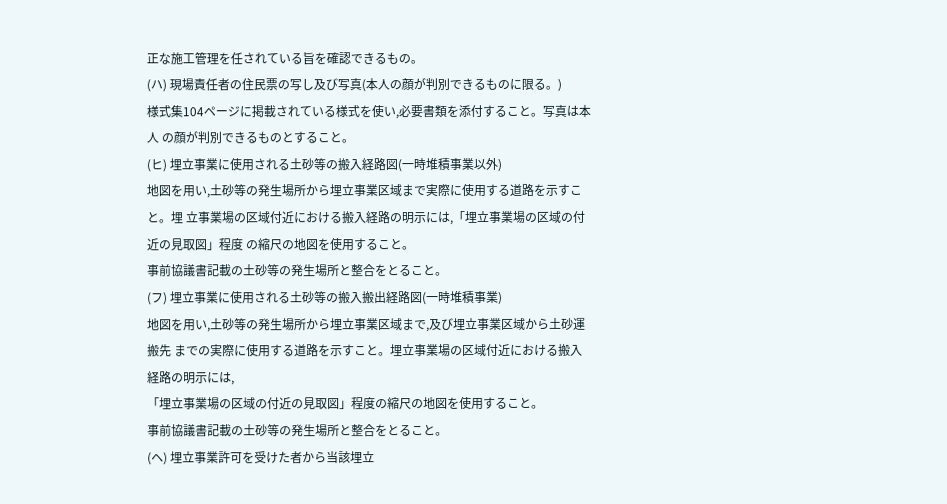正な施工管理を任されている旨を確認できるもの。
(ハ) 現場責任者の住民票の写し及び写真(本人の顔が判別できるものに限る。)
様式集104ページに掲載されている様式を使い,必要書類を添付すること。写真は本人 の顔が判別できるものとすること。
(ヒ) 埋立事業に使用される土砂等の搬入経路図(一時堆積事業以外)
地図を用い,土砂等の発生場所から埋立事業区域まで実際に使用する道路を示すこと。埋 立事業場の区域付近における搬入経路の明示には,「埋立事業場の区域の付近の見取図」程度 の縮尺の地図を使用すること。
事前協議書記載の土砂等の発生場所と整合をとること。
(フ) 埋立事業に使用される土砂等の搬入搬出経路図(一時堆積事業)
地図を用い,土砂等の発生場所から埋立事業区域まで,及び埋立事業区域から土砂運搬先 までの実際に使用する道路を示すこと。埋立事業場の区域付近における搬入経路の明示には,
「埋立事業場の区域の付近の見取図」程度の縮尺の地図を使用すること。
事前協議書記載の土砂等の発生場所と整合をとること。
(ヘ) 埋立事業許可を受けた者から当該埋立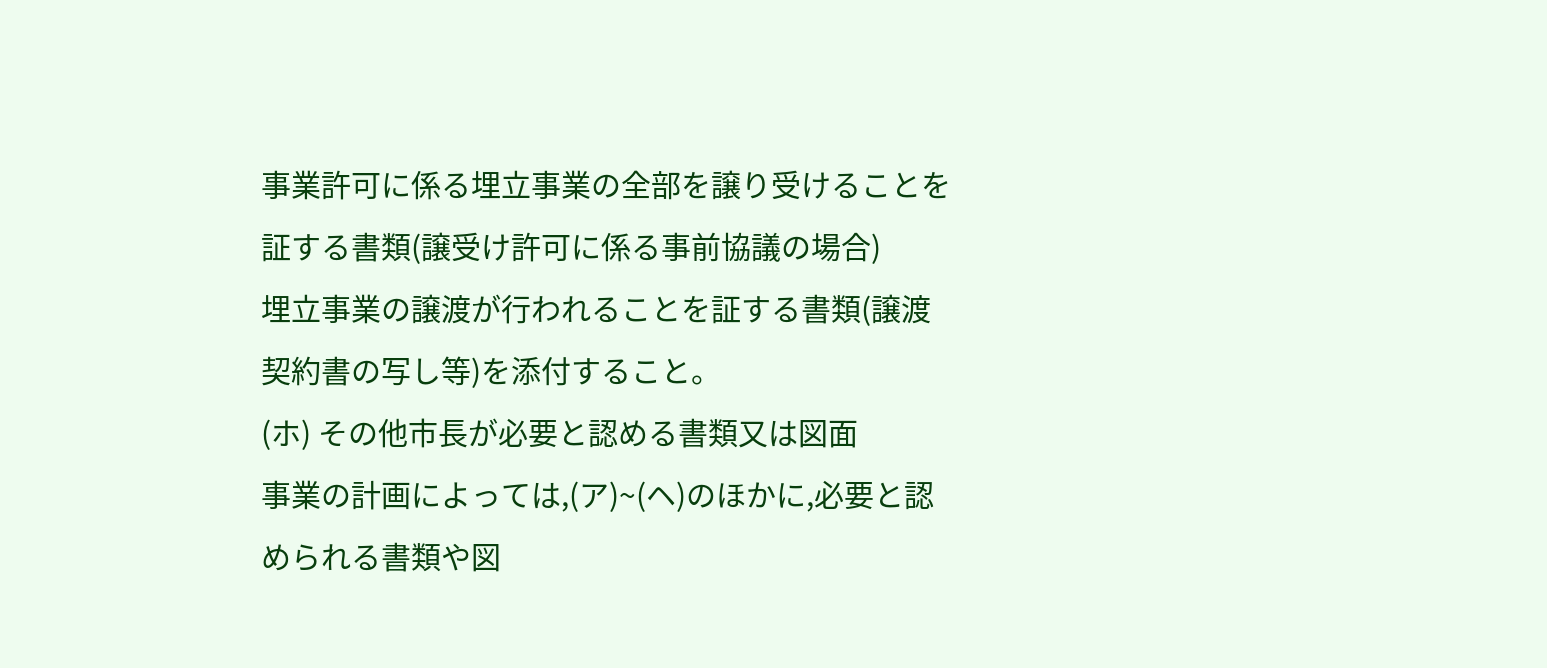事業許可に係る埋立事業の全部を譲り受けることを 証する書類(譲受け許可に係る事前協議の場合)
埋立事業の譲渡が行われることを証する書類(譲渡契約書の写し等)を添付すること。
(ホ) その他市長が必要と認める書類又は図面
事業の計画によっては,(ア)~(ヘ)のほかに,必要と認められる書類や図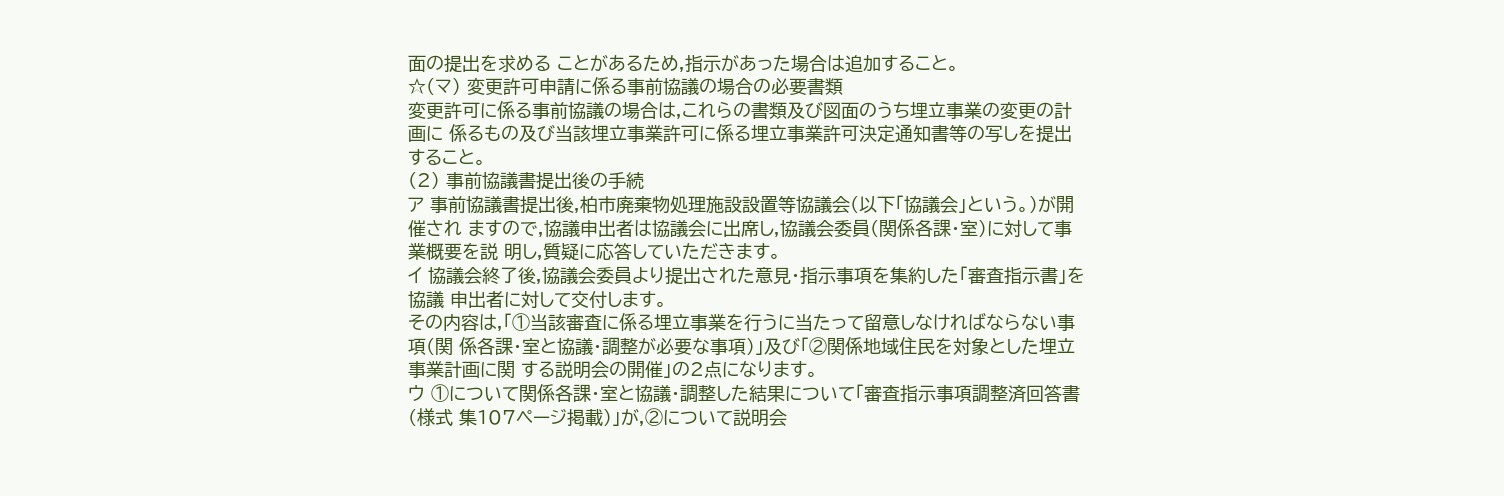面の提出を求める ことがあるため,指示があった場合は追加すること。
☆(マ) 変更許可申請に係る事前協議の場合の必要書類
変更許可に係る事前協議の場合は,これらの書類及び図面のうち埋立事業の変更の計画に 係るもの及び当該埋立事業許可に係る埋立事業許可決定通知書等の写しを提出すること。
(2) 事前協議書提出後の手続
ア 事前協議書提出後,柏市廃棄物処理施設設置等協議会(以下「協議会」という。)が開催され ますので,協議申出者は協議会に出席し,協議会委員(関係各課・室)に対して事業概要を説 明し,質疑に応答していただきます。
イ 協議会終了後,協議会委員より提出された意見・指示事項を集約した「審査指示書」を協議 申出者に対して交付します。
その内容は,「①当該審査に係る埋立事業を行うに当たって留意しなければならない事項(関 係各課・室と協議・調整が必要な事項)」及び「②関係地域住民を対象とした埋立事業計画に関 する説明会の開催」の2点になります。
ウ ①について関係各課・室と協議・調整した結果について「審査指示事項調整済回答書(様式 集107ページ掲載)」が,②について説明会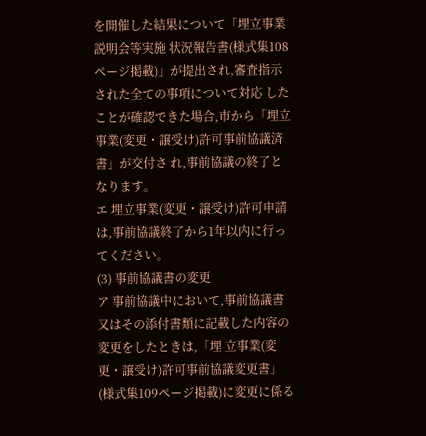を開催した結果について「埋立事業説明会等実施 状況報告書(様式集108ページ掲載)」が提出され,審査指示された全ての事項について対応 したことが確認できた場合,市から「埋立事業(変更・譲受け)許可事前協議済書」が交付さ れ,事前協議の終了となります。
エ 埋立事業(変更・譲受け)許可申請は,事前協議終了から1年以内に行ってください。
(3) 事前協議書の変更
ア 事前協議中において,事前協議書又はその添付書類に記載した内容の変更をしたときは,「埋 立事業(変更・譲受け)許可事前協議変更書」(様式集109ページ掲載)に変更に係る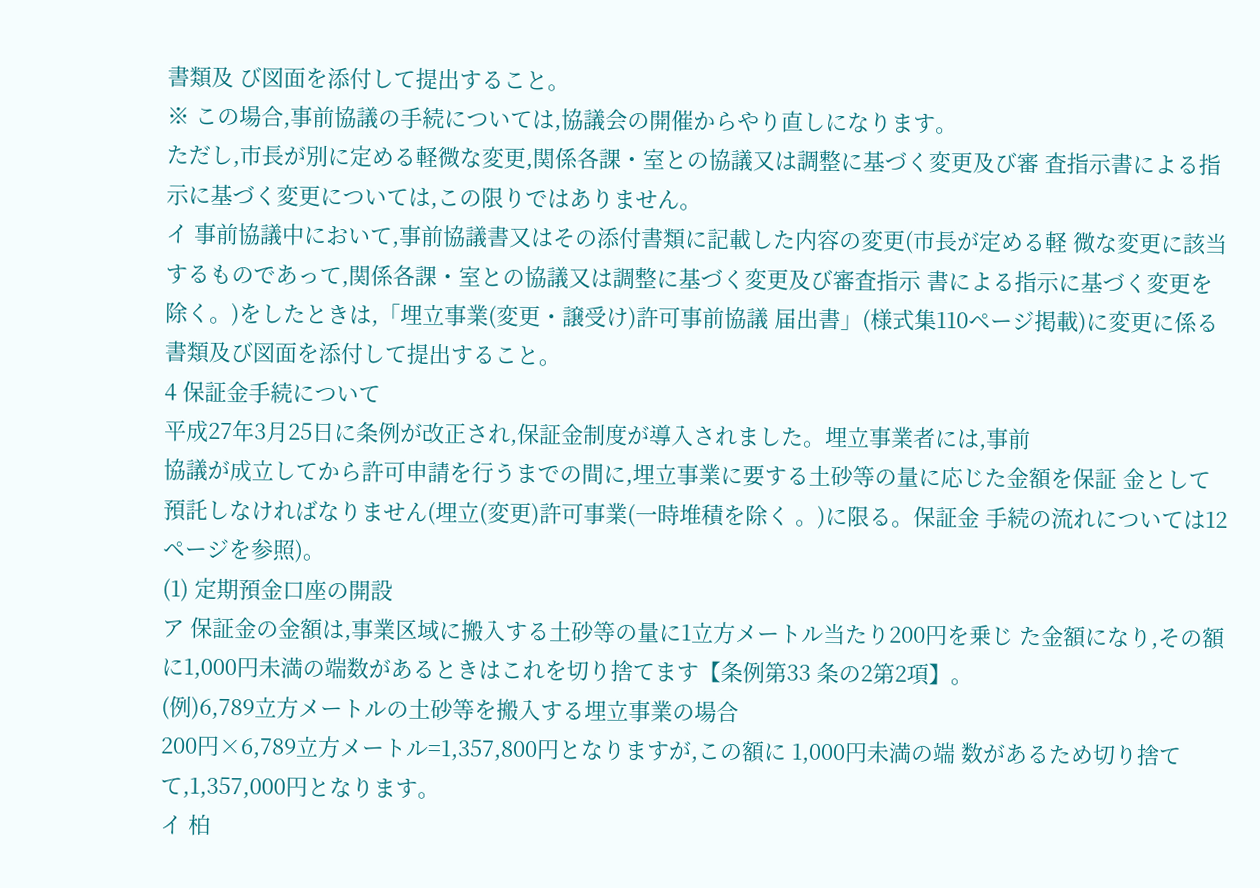書類及 び図面を添付して提出すること。
※ この場合,事前協議の手続については,協議会の開催からやり直しになります。
ただし,市長が別に定める軽微な変更,関係各課・室との協議又は調整に基づく変更及び審 査指示書による指示に基づく変更については,この限りではありません。
イ 事前協議中において,事前協議書又はその添付書類に記載した内容の変更(市長が定める軽 微な変更に該当するものであって,関係各課・室との協議又は調整に基づく変更及び審査指示 書による指示に基づく変更を除く。)をしたときは,「埋立事業(変更・譲受け)許可事前協議 届出書」(様式集110ページ掲載)に変更に係る書類及び図面を添付して提出すること。
4 保証金手続について
平成27年3月25日に条例が改正され,保証金制度が導入されました。埋立事業者には,事前
協議が成立してから許可申請を行うまでの間に,埋立事業に要する土砂等の量に応じた金額を保証 金として預託しなければなりません(埋立(変更)許可事業(一時堆積を除く 。)に限る。保証金 手続の流れについては12ページを参照)。
(1) 定期預金口座の開設
ア 保証金の金額は,事業区域に搬入する土砂等の量に1立方メートル当たり200円を乗じ た金額になり,その額に1,000円未満の端数があるときはこれを切り捨てます【条例第33 条の2第2項】。
(例)6,789立方メートルの土砂等を搬入する埋立事業の場合
200円×6,789立方メートル=1,357,800円となりますが,この額に 1,000円未満の端 数があるため切り捨てて,1,357,000円となります。
イ 柏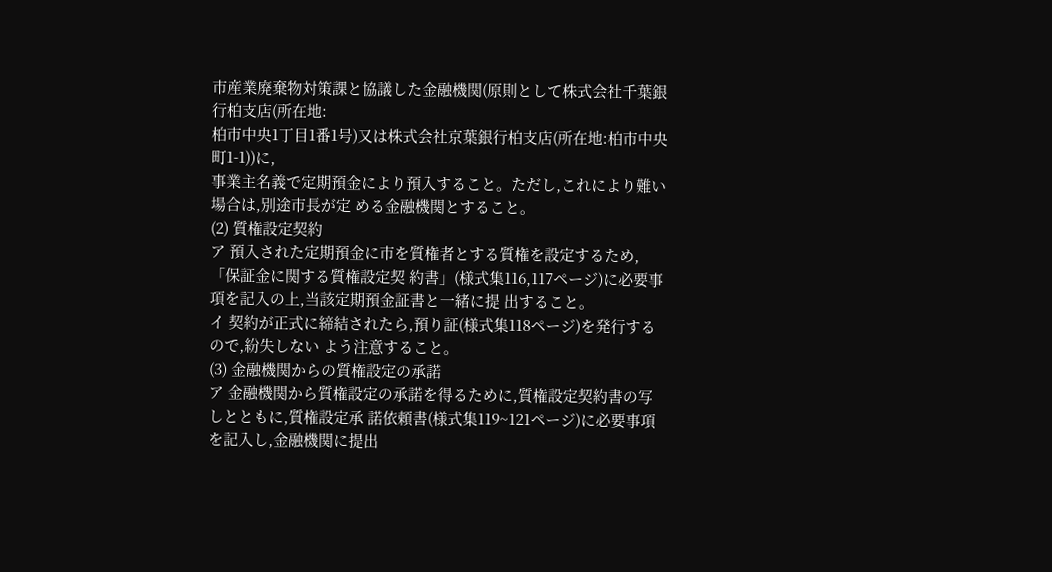市産業廃棄物対策課と協議した金融機関(原則として株式会社千葉銀行柏支店(所在地:
柏市中央1丁目1番1号)又は株式会社京葉銀行柏支店(所在地:柏市中央町1-1))に,
事業主名義で定期預金により預入すること。ただし,これにより難い場合は,別途市長が定 める金融機関とすること。
(2) 質権設定契約
ア 預入された定期預金に市を質権者とする質権を設定するため,「保証金に関する質権設定契 約書」(様式集116,117ページ)に必要事項を記入の上,当該定期預金証書と一緒に提 出すること。
イ 契約が正式に締結されたら,預り証(様式集118ページ)を発行するので,紛失しない よう注意すること。
(3) 金融機関からの質権設定の承諾
ア 金融機関から質権設定の承諾を得るために,質権設定契約書の写しとともに,質権設定承 諾依頼書(様式集119~121ページ)に必要事項を記入し,金融機関に提出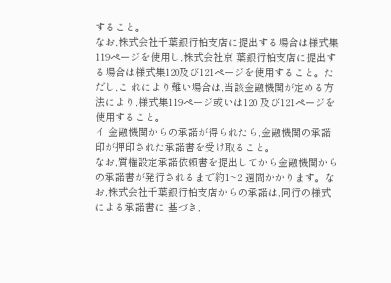すること。
なお,株式会社千葉銀行柏支店に提出する場合は様式集119ページを使用し,株式会社京 葉銀行柏支店に提出する場合は様式集120及び121ページを使用すること。ただし,こ れにより難い場合は,当該金融機関が定める方法により,様式集119ページ或いは120 及び121ページを使用すること。
イ 金融機関からの承諾が得られたら,金融機関の承諾印が押印された承諾書を受け取ること。
なお,質権設定承諾依頼書を提出してから金融機関からの承諾書が発行されるまで約1~2 週間かかります。なお,株式会社千葉銀行柏支店からの承諾は,同行の様式による承諾書に 基づき,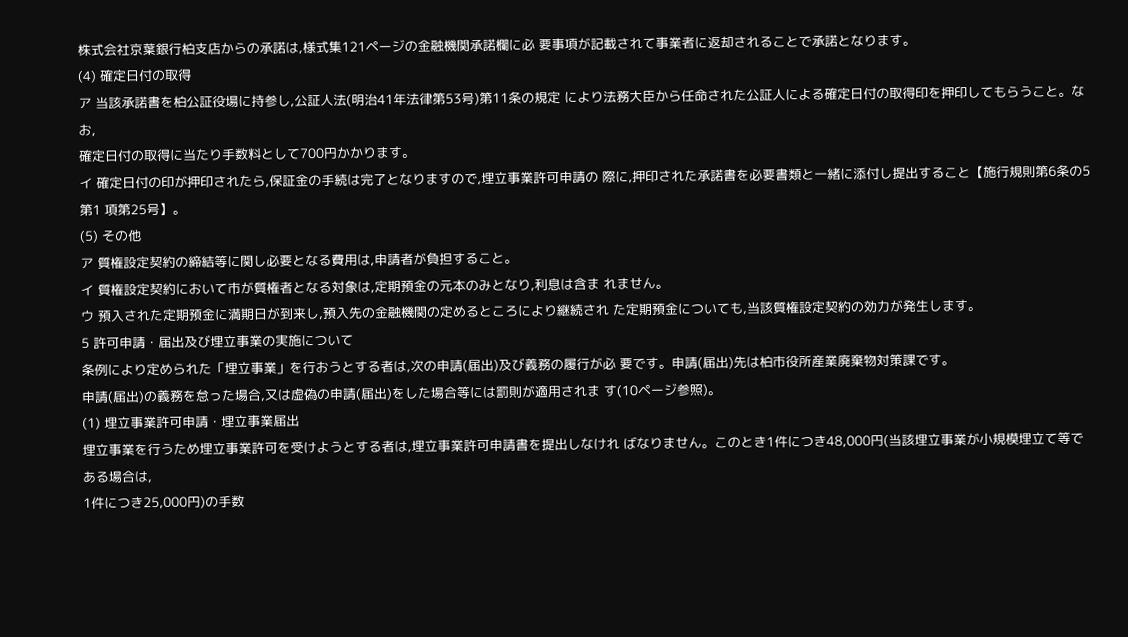株式会社京葉銀行柏支店からの承諾は,様式集121ページの金融機関承諾欄に必 要事項が記載されて事業者に返却されることで承諾となります。
(4) 確定日付の取得
ア 当該承諾書を柏公証役場に持参し,公証人法(明治41年法律第53号)第11条の規定 により法務大臣から任命された公証人による確定日付の取得印を押印してもらうこと。なお,
確定日付の取得に当たり手数料として700円かかります。
イ 確定日付の印が押印されたら,保証金の手続は完了となりますので,埋立事業許可申請の 際に,押印された承諾書を必要書類と一緒に添付し提出すること【施行規則第6条の5第1 項第25号】。
(5) その他
ア 質権設定契約の締結等に関し必要となる費用は,申請者が負担すること。
イ 質権設定契約において市が質権者となる対象は,定期預金の元本のみとなり,利息は含ま れません。
ウ 預入された定期預金に満期日が到来し,預入先の金融機関の定めるところにより継続され た定期預金についても,当該質権設定契約の効力が発生します。
5 許可申請・届出及び埋立事業の実施について
条例により定められた「埋立事業」を行おうとする者は,次の申請(届出)及び義務の履行が必 要です。申請(届出)先は柏市役所産業廃棄物対策課です。
申請(届出)の義務を怠った場合,又は虚偽の申請(届出)をした場合等には罰則が適用されま す(10ページ参照)。
(1) 埋立事業許可申請・埋立事業届出
埋立事業を行うため埋立事業許可を受けようとする者は,埋立事業許可申請書を提出しなけれ ばなりません。このとき1件につき48,000円(当該埋立事業が小規模埋立て等である場合は,
1件につき25,000円)の手数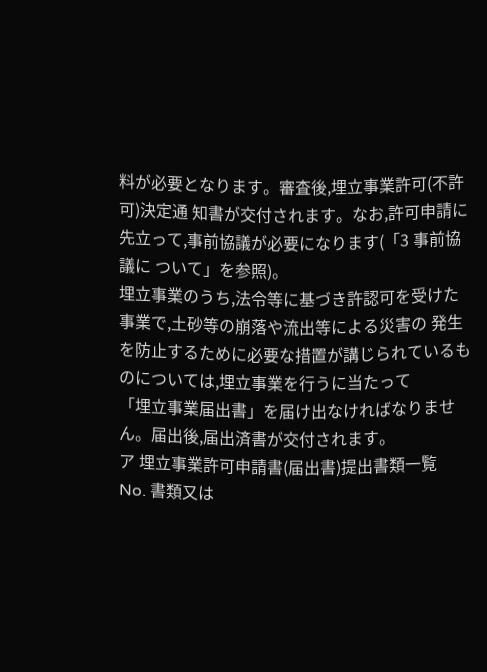料が必要となります。審査後,埋立事業許可(不許可)決定通 知書が交付されます。なお,許可申請に先立って,事前協議が必要になります(「3 事前協議に ついて」を参照)。
埋立事業のうち,法令等に基づき許認可を受けた事業で,土砂等の崩落や流出等による災害の 発生を防止するために必要な措置が講じられているものについては,埋立事業を行うに当たって
「埋立事業届出書」を届け出なければなりません。届出後,届出済書が交付されます。
ア 埋立事業許可申請書(届出書)提出書類一覧
No. 書類又は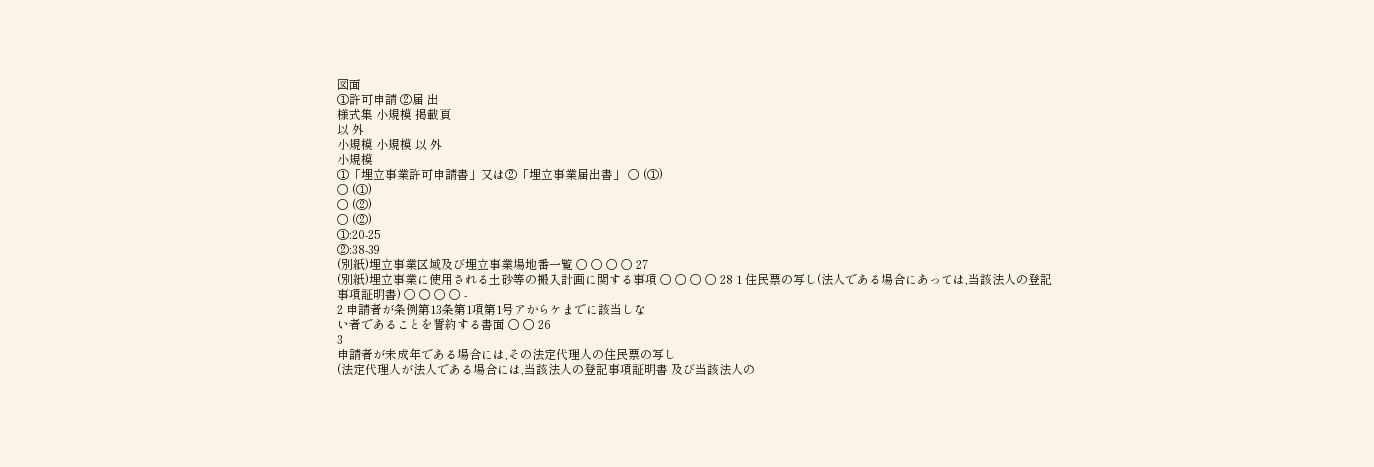図面
①許可申請 ②届 出
様式集 小規模 掲載頁
以 外
小規模 小規模 以 外
小規模
①「埋立事業許可申請書」又は②「埋立事業届出書」 ○ (①)
○ (①)
○ (②)
○ (②)
①:20-25
②:38-39
(別紙)埋立事業区域及び埋立事業場地番一覧 ○ ○ ○ ○ 27
(別紙)埋立事業に使用される土砂等の搬入計画に関する事項 ○ ○ ○ ○ 28 1 住民票の写し(法人である場合にあっては,当該法人の登記
事項証明書) ○ ○ ○ ○ -
2 申請者が条例第13条第1項第1号アからケまでに該当しな
い者であることを誓約する書面 ○ ○ 26
3
申請者が未成年である場合には,その法定代理人の住民票の写し
(法定代理人が法人である場合には,当該法人の登記事項証明書 及び当該法人の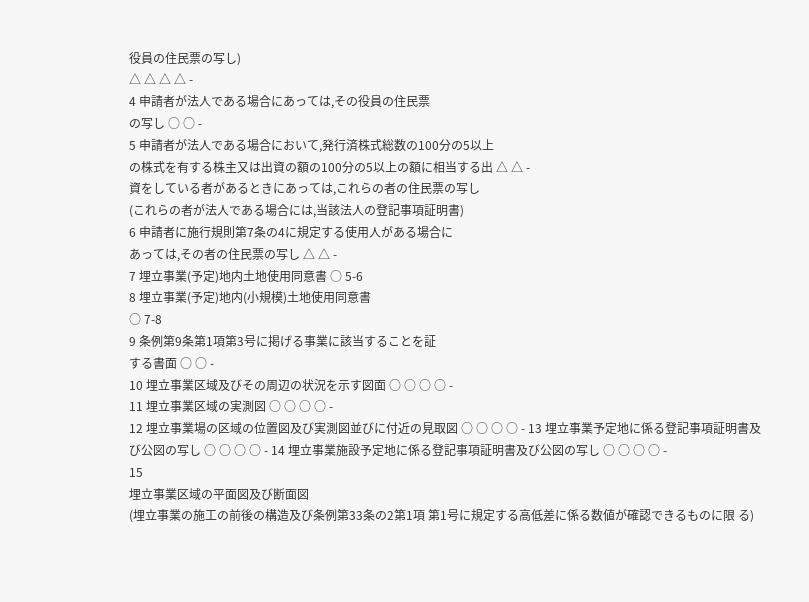役員の住民票の写し)
△ △ △ △ -
4 申請者が法人である場合にあっては,その役員の住民票
の写し ○ ○ -
5 申請者が法人である場合において,発行済株式総数の100分の5以上
の株式を有する株主又は出資の額の100分の5以上の額に相当する出 △ △ -
資をしている者があるときにあっては,これらの者の住民票の写し
(これらの者が法人である場合には,当該法人の登記事項証明書)
6 申請者に施行規則第7条の4に規定する使用人がある場合に
あっては,その者の住民票の写し △ △ -
7 埋立事業(予定)地内土地使用同意書 ○ 5-6
8 埋立事業(予定)地内(小規模)土地使用同意書
○ 7-8
9 条例第9条第1項第3号に掲げる事業に該当することを証
する書面 ○ ○ -
10 埋立事業区域及びその周辺の状況を示す図面 ○ ○ ○ ○ -
11 埋立事業区域の実測図 ○ ○ ○ ○ -
12 埋立事業場の区域の位置図及び実測図並びに付近の見取図 ○ ○ ○ ○ - 13 埋立事業予定地に係る登記事項証明書及び公図の写し ○ ○ ○ ○ - 14 埋立事業施設予定地に係る登記事項証明書及び公図の写し ○ ○ ○ ○ -
15
埋立事業区域の平面図及び断面図
(埋立事業の施工の前後の構造及び条例第33条の2第1項 第1号に規定する高低差に係る数値が確認できるものに限 る)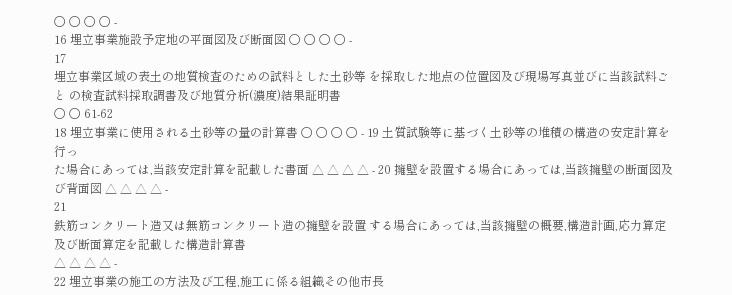○ ○ ○ ○ -
16 埋立事業施設予定地の平面図及び断面図 ○ ○ ○ ○ -
17
埋立事業区域の表土の地質検査のための試料とした土砂等 を採取した地点の位置図及び現場写真並びに当該試料ごと の検査試料採取調書及び地質分析(濃度)結果証明書
○ ○ 61-62
18 埋立事業に使用される土砂等の量の計算書 ○ ○ ○ ○ - 19 土質試験等に基づく土砂等の堆積の構造の安定計算を行っ
た場合にあっては,当該安定計算を記載した書面 △ △ △ △ - 20 擁壁を設置する場合にあっては,当該擁壁の断面図及び背面図 △ △ △ △ -
21
鉄筋コンクリート造又は無筋コンクリート造の擁壁を設置 する場合にあっては,当該擁壁の概要,構造計画,応力算定 及び断面算定を記載した構造計算書
△ △ △ △ -
22 埋立事業の施工の方法及び工程,施工に係る組織その他市長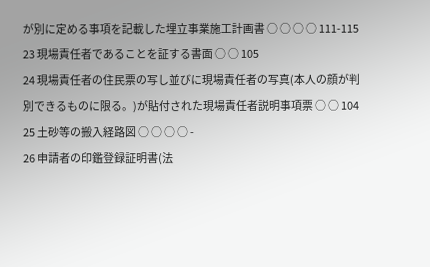が別に定める事項を記載した埋立事業施工計画書 ○ ○ ○ ○ 111-115
23 現場責任者であることを証する書面 ○ ○ 105
24 現場責任者の住民票の写し並びに現場責任者の写真(本人の顔が判
別できるものに限る。)が貼付された現場責任者説明事項票 ○ ○ 104
25 土砂等の搬入経路図 ○ ○ ○ ○ -
26 申請者の印鑑登録証明書(法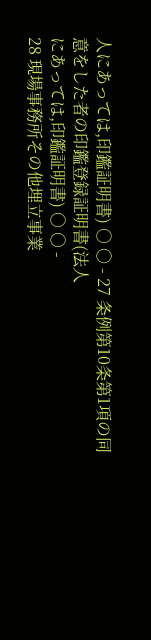人にあっては,印鑑証明書) ○ ○ - 27 条例第10条第1項の同意をした者の印鑑登録証明書(法人
にあっては,印鑑証明書) ○ ○ -
28 現場事務所その他埋立事業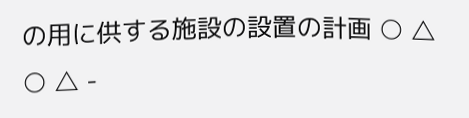の用に供する施設の設置の計画 ○ △ ○ △ -